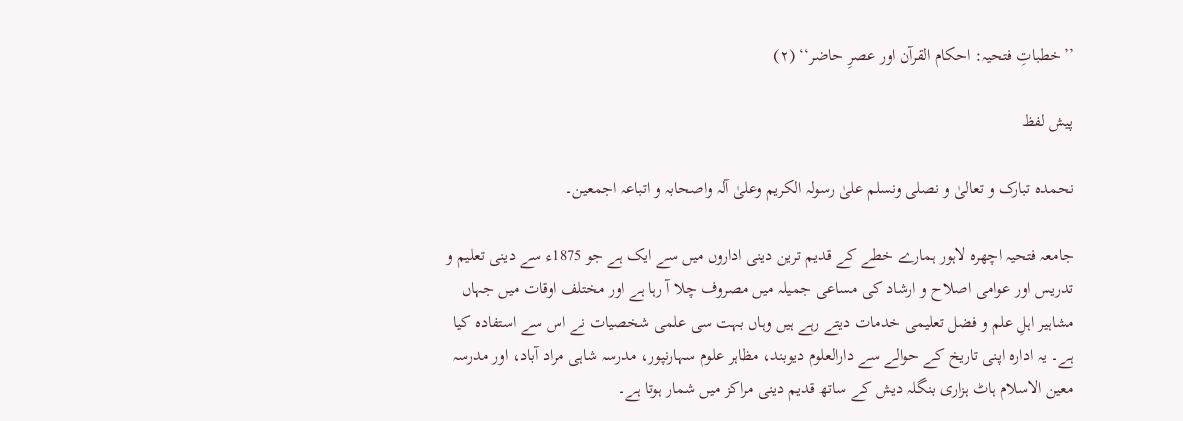’’خطباتِ فتحیہ: احکام القرآن اور عصرِ حاضر‘‘ (۲)

پیش لفظ

نحمدہ تبارک و تعالیٰ و نصلی ونسلم علیٰ رسولہ الکریم وعلیٰ آلہ واصحابہ و اتباعہ اجمعین۔

جامعہ فتحیہ اچھرہ لاہور ہمارے خطے کے قدیم ترین دینی اداروں میں سے ایک ہے جو 1875ء سے دینی تعلیم و تدریس اور عوامی اصلاح و ارشاد کی مساعی جمیلہ میں مصروف چلا آ رہا ہے اور مختلف اوقات میں جہاں مشاہیر اہلِ علم و فضل تعلیمی خدمات دیتے رہے ہیں وہاں بہت سی علمی شخصیات نے اس سے استفادہ کیا ہے۔ یہ ادارہ اپنی تاریخ کے حوالے سے دارالعلوم دیوبند، مظاہر علوم سہارنپور، مدرسہ شاہی مراد آباد، اور مدرسہ معین الاسلام ہاٹ ہزاری بنگلہ دیش کے ساتھ قدیم دینی مراکز میں شمار ہوتا ہے۔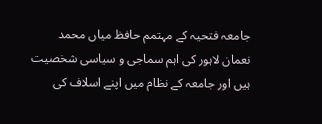جامعہ فتحیہ کے مہتمم حافظ میاں محمد نعمان لاہور کی اہم سماجی و سیاسی شخصیت ہیں اور جامعہ کے نظام میں اپنے اسلاف کی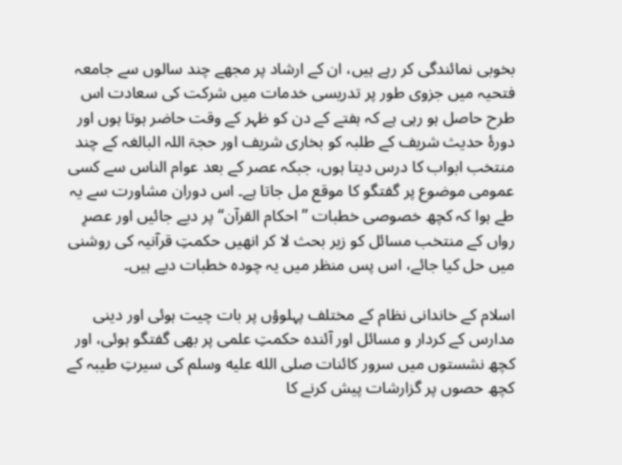بخوبی نمائندگی کر رہے ہیں، ان کے ارشاد پر مجھے چند سالوں سے جامعہ فتحیہ میں جزوی طور پر تدریسی خدمات میں شرکت کی سعادت اس طرح حاصل ہو رہی ہے کہ ہفتے کے دن کو ظہر کے وقت حاضر ہوتا ہوں اور دورۂ حدیث شریف کے طلبہ کو بخاری شریف اور حجۃ اللہ البالغہ کے چند منتخب ابواب کا درس دیتا ہوں، جبکہ عصر کے بعد عوام الناس سے کسی عمومی موضوع پر گفتگو کا موقع مل جاتا ہے۔ اس دوران مشاورت سے یہ طے ہوا کہ کچھ خصوصی خطبات ’’احکام القرآن‘‘ پر دیے جائیں اور عصرِ رواں کے منتخب مسائل کو زیر بحث لا کر انھیں حکمتِ قرآنیہ کی روشنی میں حل کیا جائے، اس پس منظر میں یہ چودہ خطبات دیے ہیں۔

اسلام کے خاندانی نظام کے مختلف پہلوؤں پر بات چیت ہوئی اور دینی مدارس کے کردار و مسائل اور آئندہ حکمتِ علمی پر بھی گفتگو ہوئی، اور کچھ نشستوں میں سرور کائنات صلى الله عليه وسلم کی سیرتِ طیبہ کے کچھ حصوں پر گزارشات پیش کرنے کا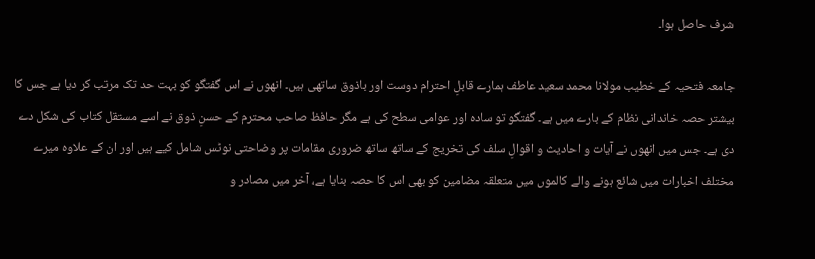شرف حاصل ہوا۔

جامعہ فتحیہ کے خطیب مولانا محمد سعید عاطف ہمارے قابلِ احترام دوست اور باذوق ساتھی ہیں۔ انھوں نے اس گفتگو کو بہت حد تک مرتب کر دیا ہے جس کا بیشتر حصہ خاندانی نظام کے بارے میں ہے۔ گفتگو تو سادہ اور عوامی سطح کی ہے مگر حافظ صاحب محترم کے حسنِ ذوق نے اسے مستقل کتاب کی شکل دے دی ہے۔ جس میں انھوں نے آیات و احادیث و اقوالِ سلف کی تخریج کے ساتھ ساتھ ضروری مقامات پر وضاحتی نوٹس شامل کیے ہیں اور ان کے علاوہ میرے مختلف اخبارات میں شائع ہونے والے کالموں میں متعلقہ مضامین کو بھی اس کا حصہ بنایا ہے، آخر میں مصادر و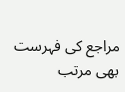مراجع کی فہرست بھی مرتب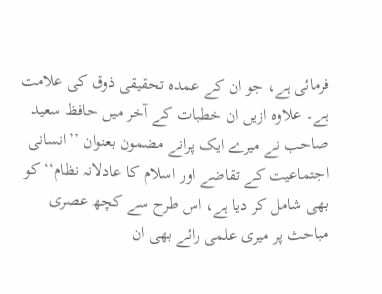فرمائی ہے، جو ان کے عمدہ تحقیقی ذوق کی علامت ہے۔ علاوہ ازیں ان خطبات کے آخر میں حافظ سعید صاحب نے میرے ایک پرانے مضمون بعنوان ’’انسانی اجتماعیت کے تقاضے اور اسلام کا عادلانہ نظام‘‘ کو بھی شامل کر دیا ہے، اس طرح سے کچھ عصری مباحث پر میری علمی رائے بھی ان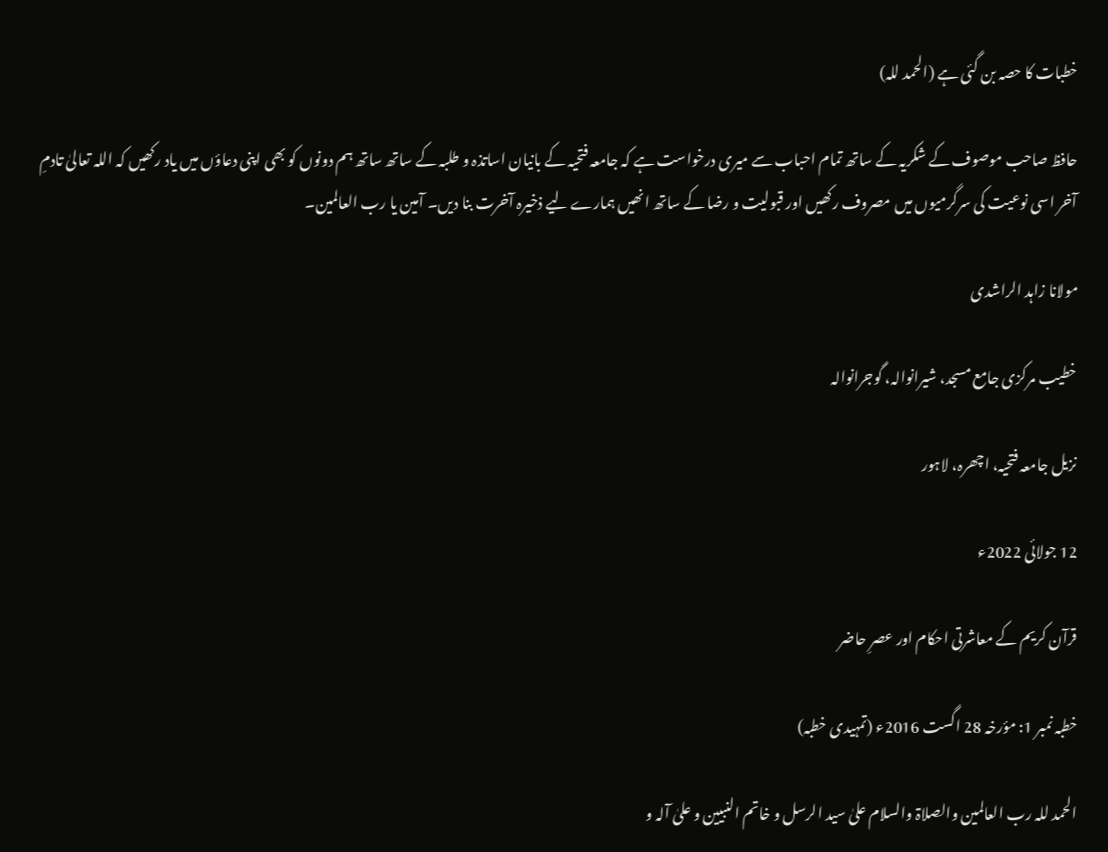خطبات کا حصہ بن گئی ہے (الحمد للہ)

حافظ صاحب موصوف کے شکریہ کے ساتھ تمام احباب سے میری درخواست ہے کہ جامعہ فتحیہ کے بانیان اساتذہ و طلبہ کے ساتھ ساتھ ہم دونوں کو بھی اپنی دعاؤں میں یاد رکھیں کہ اللہ تعالیٰ تادمِ آخر اسی نوعیت کی سرگرمیوں میں مصروف رکھیں اور قبولیت و رضا کے ساتھ انھیں ہمارے لیے ذخیرہ آخرت بنا دیں۔ آمین یا رب العالمین۔

مولانا زاہد الراشدی

خطیب مرکزی جامع مسجد، شیرانوالہ، گوجرانوالہ

نزیل جامعہ فتحیہ، اچھرہ، لاہور

12 جولائی 2022ء

قرآن کریم کے معاشرتی احکام اور عصرِ حاضر

خطبہ نمبر 1: مؤرخہ 28 اگست 2016ء (تمہیدی خطبہ)

الحمد للہ رب العالمین والصلاۃ والسلام علیٰ سید الرسل و خاتم النبیین و علیٰ آلہ و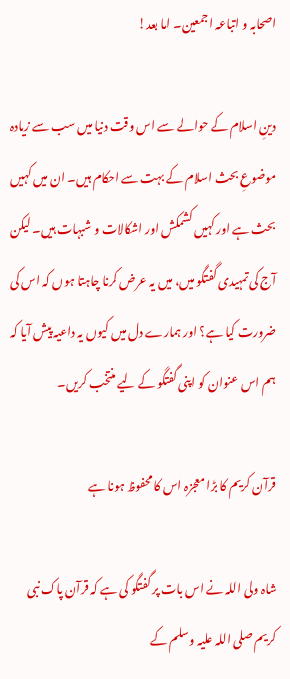اصحابہ و اتباعہ اجمعین۔ اما بعد!

دینِ اسلام کے حوالے سے اس وقت دنیا میں سب سے زیادہ موضوعِ بحث اسلام کے بہت سے احکام ہیں۔ ان میں کہیں بحث ہے اور کہیں کشمکش اور اشکالات و شبہات ہیں۔ لیکن آج کی تمہیدی گفتگو میں، میں یہ عرض کرنا چاہتا ہوں کہ اس کی ضرورت کیا ہے؟ اور ہمارے دل میں کیوں یہ داعیہ پیش آیا کہ ہم اس عنوان کو اپنی گفتگو کے لیے منتخب کریں۔

قرآن کریم کا بڑا معجزہ اس کا محفوظ ہونا ہے

شاہ ولی اللہ نے اس بات پر گفتگو کی ہے کہ قرآن پاک نبی کریم صلی اللہ علیہ وسلم کے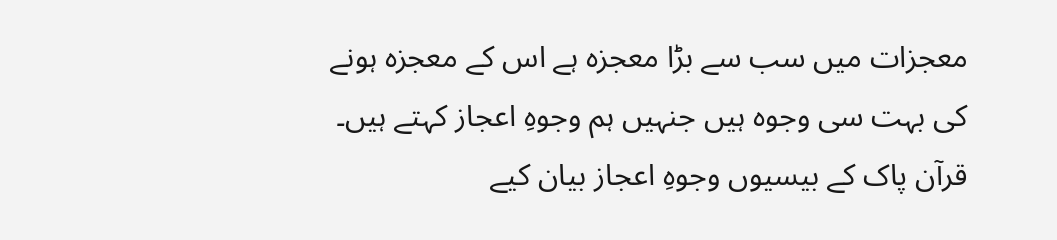معجزات میں سب سے بڑا معجزہ ہے اس کے معجزہ ہونے کی بہت سی وجوہ ہیں جنہیں ہم وجوہِ اعجاز کہتے ہیں۔ قرآن پاک کے بیسیوں وجوہِ اعجاز بیان کیے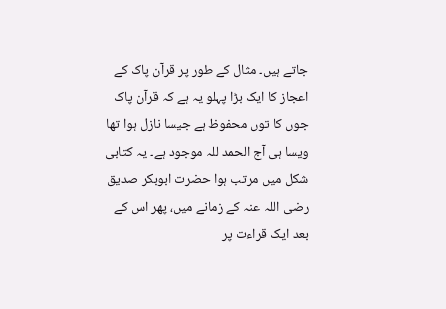جاتے ہیں۔ مثال کے طور پر قرآن پاک کے اعجاز کا ایک بڑا پہلو یہ ہے کہ قرآن پاک جوں کا توں محفوظ ہے جیسا نازل ہوا تھا ویسا ہی آج الحمد للہ موجود ہے۔ یہ کتابی شکل میں مرتب ہوا حضرت ابوبکر صدیق رضی اللہ عنہ کے زمانے میں، پھر اس کے بعد ایک قراءت پر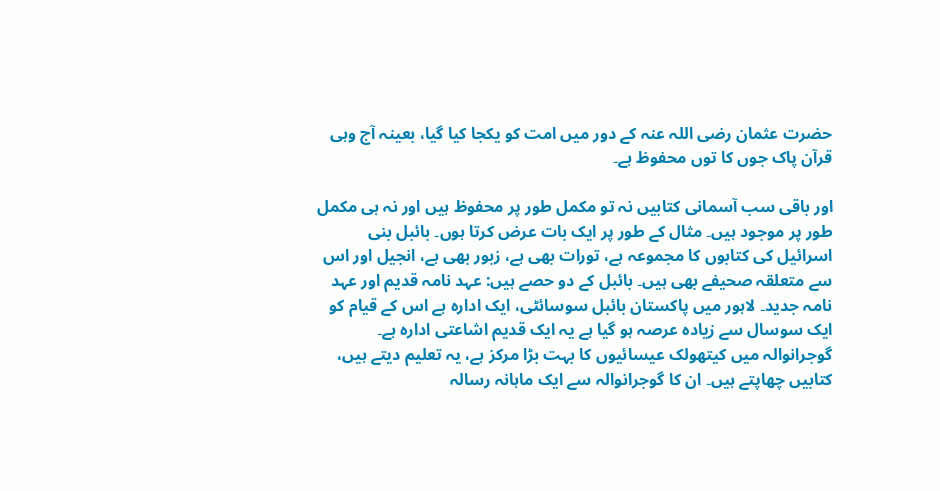حضرت عثمان رضی اللہ عنہ کے دور میں امت کو یکجا کیا گیا، بعینہ آج وہی قرآن پاک جوں کا توں محفوظ ہے۔

اور باقی سب آسمانی کتابیں نہ تو مکمل طور پر محفوظ ہیں اور نہ ہی مکمل طور پر موجود ہیں۔ مثال کے طور پر ایک بات عرض کرتا ہوں۔ بائبل بنی اسرائیل کی کتابوں کا مجموعہ ہے، تورات بھی ہے، زبور بھی ہے، انجیل اور اس سے متعلقہ صحیفے بھی ہیں۔ بائبل کے دو حصے ہیں: عہد نامہ قدیم اور عہد نامہ جدید۔ لاہور میں پاکستان بائبل سوسائٹی، ایک ادارہ ہے اس کے قیام کو ایک سوسال سے زیادہ عرصہ ہو گیا ہے یہ ایک قدیم اشاعتی ادارہ ہے۔ گوجرانوالہ میں کیتھولک عیسائیوں کا بہت بڑا مرکز ہے، یہ تعلیم دیتے ہیں، کتابیں چھاپتے ہیں۔ ان کا گوجرانوالہ سے ایک ماہانہ رسالہ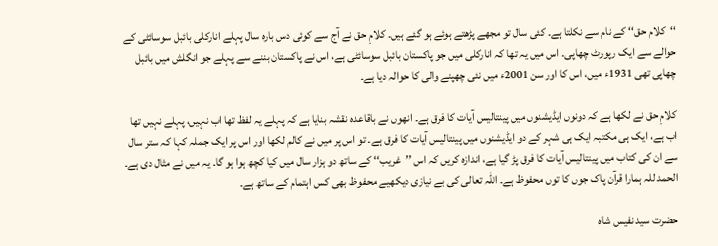‘‘کلام حق‘‘ کے نام سے نکلتا ہے۔ کئی سال تو مجھے پڑھتے ہوئے ہو گئے ہیں۔ کلامِ حق نے آج سے کوئی دس بارہ سال پہلے انارکلی بائبل سوسائٹی کے حوالے سے ایک رپورٹ چھاپی۔ اس میں یہ تھا کہ انارکلی میں جو پاکستان بائبل سوسائٹی ہے، اس نے پاکستان بننے سے پہلے جو انگلش میں بائبل چھاپی تھی 1931ء میں، اس کا اور سن 2001ء میں نئی چھپنے والی کا حوالہ دیا ہے۔

کلامِ حق نے لکھا ہے کہ دونوں ایڈیشنوں میں پینتالیس آیات کا فرق ہے۔ انھوں نے باقاعدہ نقشہ بنایا ہے کہ پہلے یہ لفظ تھا اب نہیں، پہلے نہیں تھا اب ہے، ایک ہی مکتبہ ایک ہی شہر کے دو ایڈیشنوں میں پینتالیس آیات کا فرق ہے۔ تو اس پر میں نے کالم لکھا اور اس پر ایک جملہ کہا کہ ستر سال سے ان کی کتاب میں پینتالیس آیات کا فرق پڑ گیا ہے، اندازہ کریں کہ اس ’’غریب‘‘ کے ساتھ دو ہزار سال میں کیا کچھ ہوا ہو گا۔ یہ میں نے مثال دی ہے۔ الحمد للہ ہمارا قرآن پاک جوں کا توں محفوظ ہے۔ اللہ تعالی کی بے نیازی دیکھیے محفوظ بھی کس اہتمام کے ساتھ ہے۔

حضرت سید نفیس شاہ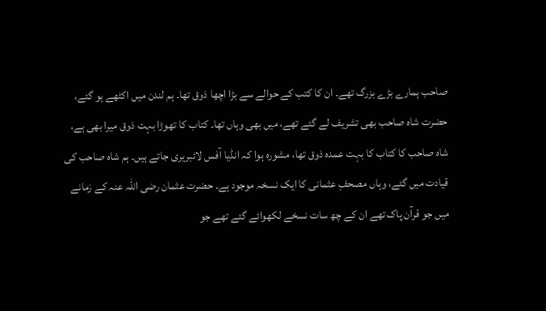صاحب ہمارے بڑے بزرگ تھے۔ ان کا کتب کے حوالے سے بڑا اچھا ذوق تھا۔ ہم لندن میں اکٹھے ہو گئے، حضرت شاہ صاحب بھی تشریف لے گئے تھے، میں بھی وہاں تھا۔ کتاب کا تھوڑا بہت ذوق میرا بھی ہے، شاہ صاحب کا کتاب کا بہت عمدہ ذوق تھا، مشورہ ہوا کہ انڈیا آفس لائبریری جاتے ہیں۔ ہم شاہ صاحب کی قیادت میں گئے، وہاں مصحفِ عثمانی کا ایک نسخہ موجود ہے۔ حضرت عثمان رضی اللہ عنہ کے زمانے میں جو قرآن پاک تھے ان کے چھ سات نسخے لکھوائے گئے تھے جو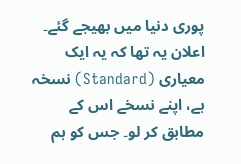پوری دنیا میں بھیجے گئے۔ اعلان یہ تھا کہ یہ ایک معیاری (Standard) نسخہ ہے، اپنے نسخے اس کے مطابق کر لو۔ جس کو ہم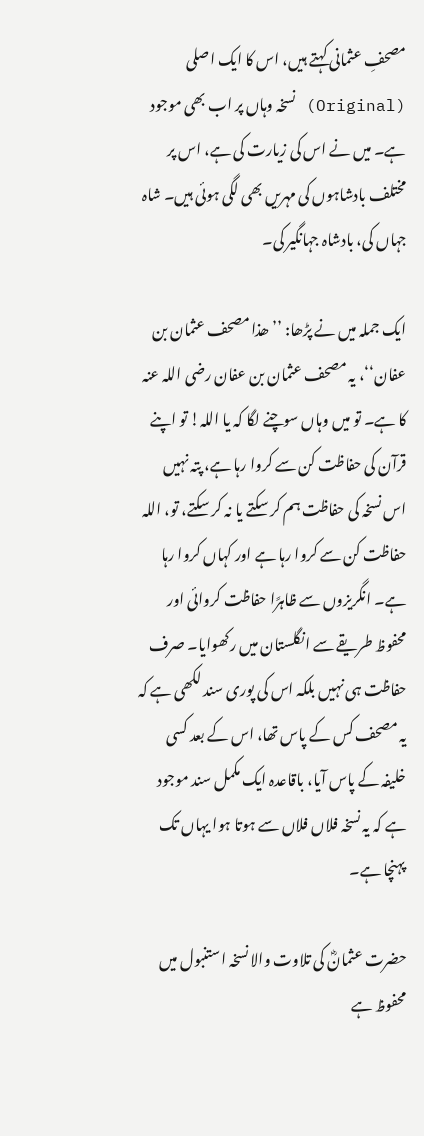مصحفِ عثمانی کہتے ہیں، اس کا ایک اصلی (Original) نسخہ وہاں پر اب بھی موجود ہے۔ میں نے اس کی زیارت کی ہے، اس پر مختلف بادشاہوں کی مہریں بھی لگی ہوئی ہیں۔ شاہ جہاں کی، بادشاہ جہانگیر کی۔

ایک جملہ میں نے پڑھا: ’’ھذا مصحف عثمان بن عفان‘‘، یہ مصحف عثمان بن عفان رضی اللہ عنہ کا ہے۔ تو میں وہاں سوچنے لگا کہ یا اللہ! تو اپنے قرآن کی حفاظت کن سے کروا رہا ہے، پتہ نہیں اس نسخہ کی حفاظت ہم کر سکتے یا نہ کر سکتے، تو، اللہ حفاظت کن سے کروا رہا ہے اور کہاں کروا رہا ہے۔ انگریزوں سے ظاہرً‌ا حفاظت کروائی اور محفوظ طریقے سے انگلستان میں رکھوایا۔ صرف حفاظت ہی نہیں بلکہ اس کی پوری سند لکھی ہے کہ یہ مصحف کس کے پاس تھا، اس کے بعد کسی خلیفہ کے پاس آیا، باقاعدہ ایک مکمل سند موجود ہے کہ یہ نسخہ فلاں فلاں سے ہوتا ہوا یہاں تک پہنچا ہے۔

حضرت عثمانؓ کی تلاوت والا نسخہ استنبول میں محفوظ ہے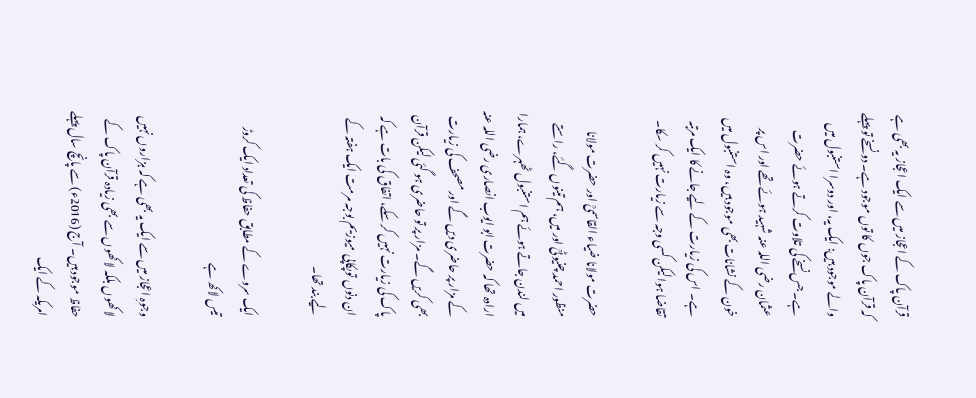قرآن پاک کے اعجاز میں سے ایک اعجاز یہ بھی ہے کہ قرآن پاک جوں کا توں موجود ہے۔ دو نسخے تو پہلے والے موجود ہیں: ایک یہ، اور دوسرا استنبول میں ہے۔ جس نسخے کی تلاوت کرتے ہوئے حضرت عثمان رضی اللہ عنہ شہید ہوئے تھے اور اس پر خون کے نشانات بھی موجود ہیں، وہ استنبول میں ہے۔ اس کی زیارت کے لیے جانے کا ایک مرتبہ تقاضا ہوا لیکن کسی وجہ سے زیارت نہیں کر سکا۔

حضرت مولانا ضیاء القاسمیؒ اور حضرت مولانا منظور احمد چنیوٹیؒ اور میں، ہم تینوں گئے، راستے میں لندن جاتے ہوئے ہم استنبول ٹھہرے، ہمارا ارادہ تھا کہ حضرت ابو ایوب انصاری رضی اللہ عنہ کے مزار پر حاضری دیں گے اور مصحف کی زیارت بھی کریں گے۔ مزار پر تو حاضری ہو گئی لیکن قرآن پاک کی زیارت نہیں کر سکے، اتفاق کی بات ہے کہ ان دنوں توپکاپی میوزیم بوجہ مرمت ایک ہفتہ کے لیے بند تھا۔

ایک سروے کے مطابق حفاظ کی تعداد ایک کروڑ تیس لاکھ ہے

وجوہِ اعجاز میں سے ایک یہ بھی ہے کہ ہزاروں نہیں لاکھوں بلکہ لاکھوں سے بھی زیادہ قرآن پاک کے حفاظ موجود ہیں۔ آج (2016ء) سے پانچ سال پہلے امریکہ کے ایک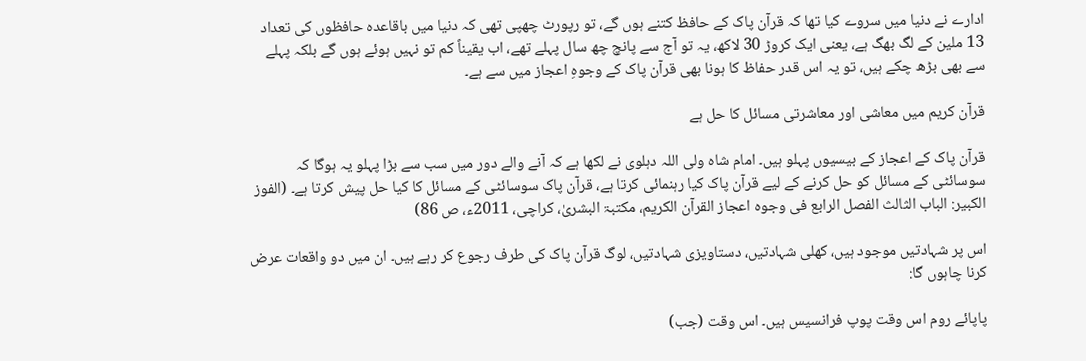ادارے نے دنیا میں سروے کیا تھا کہ قرآن پاک کے حافظ کتنے ہوں گے، تو رپورٹ چھپی تھی کہ دنیا میں باقاعدہ حافظوں کی تعداد 13 ملین کے لگ بھگ ہے، یعنی ایک کروڑ 30 لاکھ، یہ تو آج سے پانچ چھ سال پہلے تھے، اب یقیناً‌ کم تو نہیں ہوئے ہوں گے بلکہ پہلے سے بھی بڑھ چکے ہیں، تو یہ اس قدر حفاظ کا ہونا بھی قرآن پاک کے وجوہِ اعجاز میں سے ہے۔

قرآن کریم میں معاشی اور معاشرتی مسائل کا حل ہے

قرآن پاک کے اعجاز کے بیسیوں پہلو ہیں۔ امام شاہ ولی اللہ دہلوی نے لکھا ہے کہ آنے والے دور میں سب سے بڑا پہلو یہ ہوگا کہ سوسائٹی کے مسائل کو حل کرنے کے لیے قرآن پاک کیا رہنمائی کرتا ہے، قرآن پاک سوسائٹی کے مسائل کا کیا حل پیش کرتا ہے۔ (الفوز الکبیر: الباب الثالث الفصل الرابع فی وجوہ اعجاز القرآن الکریم، مکتبۃ البشریٰ، کراچی، 2011ء، ص 86)

اس پر شہادتیں موجود ہیں، کھلی شہادتیں، دستاویزی شہادتیں، لوگ قرآن پاک کی طرف رجوع کر رہے ہیں۔ ان میں دو واقعات عرض کرنا چاہوں گا:

پاپائے روم اس وقت پوپ فرانسیس ہیں۔ اس وقت (جب)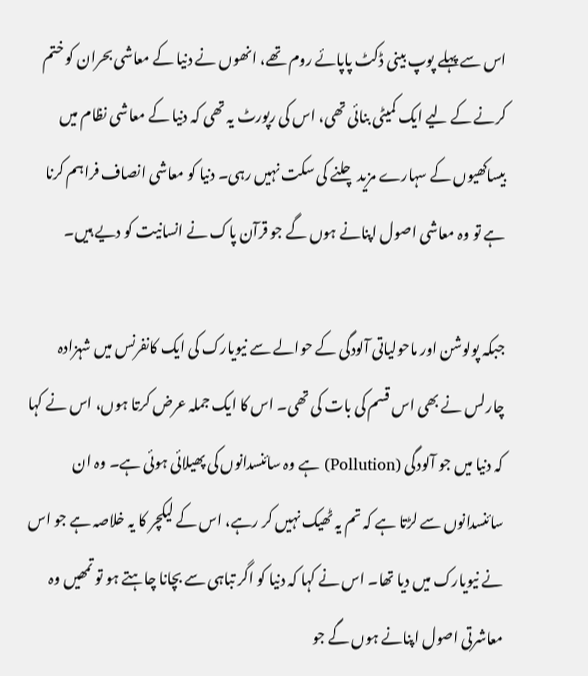اس سے پہلے پوپ بینی ڈکٹ پاپائے روم تھے، انھوں نے دنیا کے معاشی بحران کو ختم کرنے کے لیے ایک کمیٹی بنائی تھی، اس کی رپورٹ یہ تھی کہ دنیا کے معاشی نظام میں بیساکھیوں کے سہارے مزید چلنے کی سکت نہیں رہی۔ دنیا کو معاشی انصاف فراہم کرنا ہے تو وہ معاشی اصول اپنانے ہوں گے جو قرآن پاک نے انسانیت کو دیے ہیں۔

جبکہ پولوشن اور ماحولیاتی آلودگی کے حوالے سے نیویارک کی ایک کانفرنس میں شہزادہ چارلس نے بھی اس قسم کی بات کی تھی۔ اس کا ایک جملہ عرض کرتا ہوں، اس نے کہا کہ دنیا میں جو آلودگی (Pollution) ہے وہ سائنسدانوں کی پھیلائی ہوئی ہے۔ وہ ان سائنسدانوں سے لڑتا ہے کہ تم یہ ٹھیک نہیں کر رہے، اس کے لیکچر کا یہ خلاصہ ہے جو اس نے نیویارک میں دیا تھا۔ اس نے کہا کہ دنیا کو اگر تباہی سے بچانا چاہتے ہو تو تمھیں وہ معاشرتی اصول اپنانے ہوں گے جو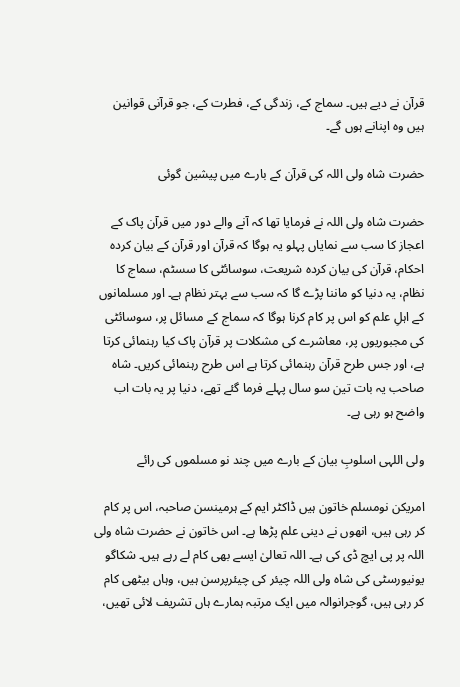قرآن نے دیے ہیں۔ سماج کے، زندگی کے، فطرت کے، جو قرآنی قوانین ہیں وہ اپنانے ہوں گے۔

حضرت شاہ ولی اللہ کی قرآن کے بارے میں پیشین گوئی

حضرت شاہ ولی اللہ نے فرمایا تھا کہ آنے والے دور میں قرآن پاک کے اعجاز کا سب سے نمایاں پہلو یہ ہوگا کہ قرآن اور قرآن کے بیان کردہ احکام، قرآن کی بیان کردہ شریعت، سوسائٹی کا سسٹم، سماج کا نظام، یہ دنیا کو ماننا پڑے گا کہ سب سے بہتر نظام ہے۔ اور مسلمانوں کے اہلِ علم کو اس پر کام کرنا ہوگا کہ سماج کے مسائل پر، سوسائٹی کی مجبوریوں پر، معاشرے کی مشکلات پر قرآن پاک کیا رہنمائی کرتا ہے، اور جس طرح قرآن رہنمائی کرتا ہے اس طرح رہنمائی کریں۔ شاہ صاحب یہ بات تین سو سال پہلے فرما گئے تھے، دنیا پر یہ بات اب واضح ہو رہی ہے۔

ولی اللہی اسلوبِ بیان کے بارے میں چند نو مسلموں کی رائے

امریکن نومسلم خاتون ہیں ڈاکٹر ایم کے ہرمینسن صاحبہ، اس پر کام کر رہی ہیں، انھوں نے دینی علم پڑھا ہے۔ اس خاتون نے حضرت شاہ ولی اللہ پر پی ایچ ڈی کی ہے۔ اللہ تعالیٰ ایسے بھی کام لے رہے ہیں۔ شکاگو یونیورسٹی کی شاہ ولی اللہ چیئر کی چیئرپرسن ہیں، وہاں بیٹھی کام کر رہی ہیں، گوجرانوالہ میں ایک مرتبہ ہمارے ہاں تشریف لائی تھیں،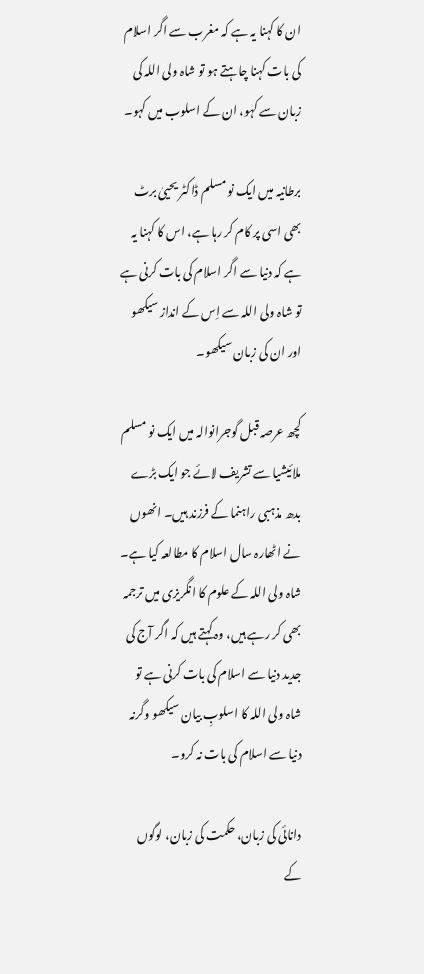ان کا کہنا یہ ہے کہ مغرب سے اگر اسلام کی بات کہنا چاہتے ہو تو شاہ ولی اللہ کی زبان سے کہو، ان کے اسلوب میں کہو۔

برطانیہ میں ایک نو مسلم ڈاکٹر یحییٰ برٹ بھی اسی پر کام کر رہا ہے، اس کا کہنا یہ ہے کہ دنیا سے اگر اسلام کی بات کرنی ہے تو شاہ ولی اللہ سے اِس کے انداز سیکھو اور ان کی زبان سیکھو۔

کچھ عرصہ قبل گوجرانوالہ میں ایک نو مسلم ملائیشیا سے تشریف لائے جو ایک بڑے بدھ مذہبی راہنما کے فرزند ہیں۔ انھوں نے اٹھارہ سال اسلام کا مطالعہ کیا ہے۔ شاہ ولی اللہ کے علوم کا انگریزی میں ترجمہ بھی کر رہے ہیں، وہ کہتے ہیں کہ اگر آج کی جدید دنیا سے اسلام کی بات کرنی ہے تو شاہ ولی اللہ کا اسلوبِ بیان سیکھو وگرنہ دنیا سے اسلام کی بات نہ کرو۔

دانائی کی زبان، حکمت کی زبان، لوگوں کے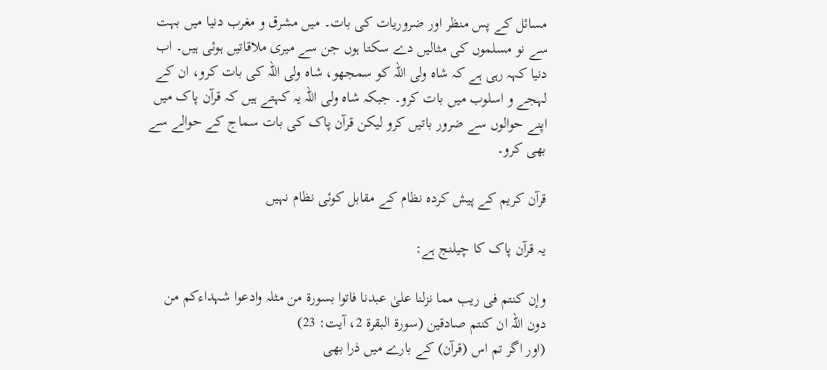مسائل کے پس منظر اور ضروریات کی بات۔ میں مشرق و مغرب دنیا میں بہت سے نو مسلموں کی مثالیں دے سکتا ہوں جن سے میری ملاقاتیں ہوئی ہیں۔ اب دنیا کہہ رہی ہے کہ شاہ ولی اللہ کو سمجھو، شاہ ولی اللہ کی بات کرو، ان کے لہجے و اسلوب میں بات کرو۔ جبکہ شاہ ولی اللہ یہ کہتے ہیں کہ قرآن پاک میں اپنے حوالوں سے ضرور باتیں کرو لیکن قرآن پاک کی بات سماج کے حوالے سے بھی کرو۔

قرآن کریم کے پیش کردہ نظام کے مقابل کوئی نظام نہیں

یہ قرآن پاک کا چیلنج ہے:

وإن کنتم فی ریب مما نزلنا علیٰ عبدنا فاتوا بسورۃ من مثلہ وادعوا شہداءکم من دون اللہ ان کنتم صادقین (سورۃ البقرۃ 2، آیت: 23)
(اور اگر تم اس (قرآن) کے بارے میں ذرا بھی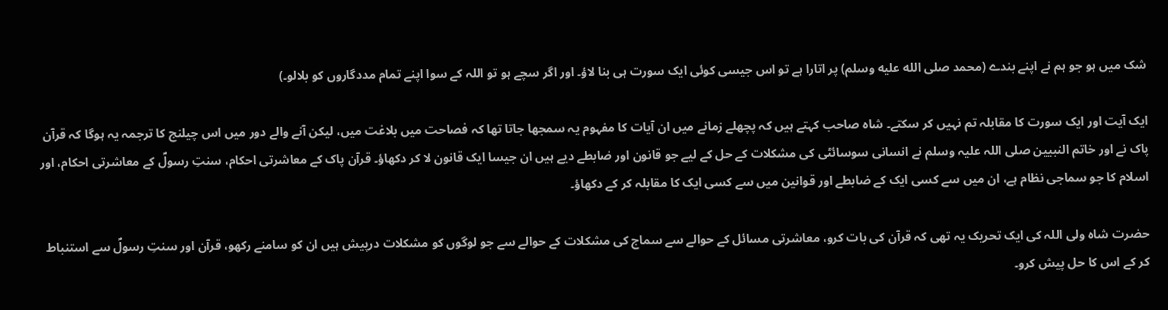شک میں ہو جو ہم نے اپنے بندے (محمد صلى الله عليه وسلم) پر اتارا ہے تو اس جیسی کوئی ایک سورت ہی بنا لاؤ۔ اور اگر سچے ہو تو اللہ کے سوا اپنے تمام مددگاروں کو بلالو۔)

ایک آیت اور ایک سورت کا مقابلہ تم نہیں کر سکتے۔ شاہ صاحب کہتے ہیں کہ پچھلے زمانے میں ان آیات کا مفہوم یہ سمجھا جاتا تھا کہ فصاحت میں بلاغت میں، لیکن آنے والے دور میں اس چیلنج کا ترجمہ یہ ہوگا کہ قرآن پاک نے اور خاتم النبیین صلی اللہ علیہ وسلم نے انسانی سوسائٹی کی مشکلات کے حل کے لیے جو قانون اور ضابطے دیے ہیں ان جیسا ایک قانون لا کر دکھاؤ۔ قرآن پاک کے معاشرتی احکام، سنتِ رسولؐ کے معاشرتی احکام، اور اسلام کا جو سماجی نظام ہے، ان میں سے کسی ایک کے ضابطے اور قوانین میں سے کسی ایک کا مقابلہ کر کے دکھاؤ۔

حضرت شاہ ولی اللہ کی ایک تحریک یہ تھی کہ قرآن کی بات کرو، معاشرتی مسائل کے حوالے سے سماج کی مشکلات کے حوالے سے جو لوگوں کو مشکلات درپیش ہیں ان کو سامنے رکھو، قرآن اور سنتِ رسولؐ سے استنباط کر کے اس کا حل پیش کرو۔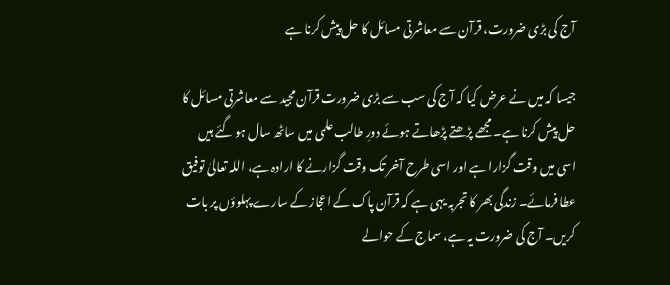آج کی بڑی ضرورت، قرآن سے معاشرتی مسائل کا حل پیش کرنا ہے

جیسا کہ میں نے عرض کیا کہ آج کی سب سے بڑی ضرورت قرآن مجید سے معاشرتی مسائل کا حل پیش کرنا ہے۔ مجھے پڑھتے پڑھاتے ہوئے دورِ طالب علمی میں ساٹھ سال ہو گئے ہیں اسی میں وقت گزارا ہے اور اسی طرح آخر تک وقت گزارنے کا ارادہ ہے، اللہ تعالیٰ توفیق عطا فرمائے۔ زندگی بھر کا تجربہ یہی ہے کہ قرآن پاک کے اعجاز کے سارے پہلوؤں پر بات کریں۔ آج کی ضرورت یہ ہے، سماج کے حوالے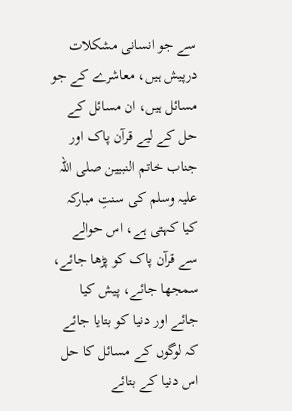سے جو انسانی مشکلات درپیش ہیں، معاشرے کے جو مسائل ہیں، ان مسائل کے حل کے لیے قرآن پاک اور جناب خاتم النبیین صلی اللہ علیہ وسلم کی سنتِ مبارکہ کیا کہتی ہے، اس حوالے سے قرآن پاک کو پڑھا جائے، سمجھا جائے، پیش کیا جائے اور دنیا کو بتایا جائے کہ لوگوں کے مسائل کا حل اس دنیا کے بتائے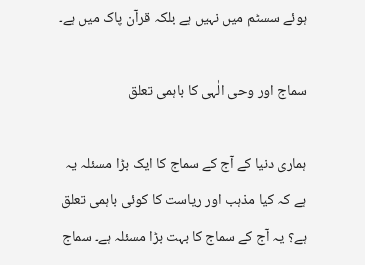ہوئے سسٹم میں نہیں ہے بلکہ قرآن پاک میں ہے۔

سماج اور وحی الٰہی کا باہمی تعلق

ہماری دنیا کے آج کے سماج کا ایک بڑا مسئلہ یہ ہے کہ کیا مذہب اور ریاست کا کوئی باہمی تعلق ہے؟ یہ آج کے سماج کا بہت بڑا مسئلہ ہے۔ سماج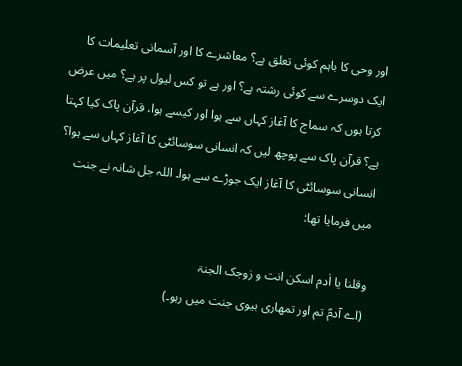اور وحی کا باہم کوئی تعلق ہے؟ معاشرے کا اور آسمانی تعلیمات کا ایک دوسرے سے کوئی رشتہ ہے؟ اور ہے تو کس لیول پر ہے؟ میں عرض کرتا ہوں کہ سماج کا آغاز کہاں سے ہوا اور کیسے ہوا، قرآن پاک کیا کہتا ہے؟ قرآن پاک سے پوچھ لیں کہ انسانی سوسائٹی کا آغاز کہاں سے ہوا؟ انسانی سوسائٹی کا آغاز ایک جوڑے سے ہوا۔ اللہ جل شانہ نے جنت میں فرمایا تھا:

وقلنا یا اٰدم اسکن انت و زوجک الجنۃ
(اے آدمؑ تم اور تمھاری بیوی جنت میں رہو۔)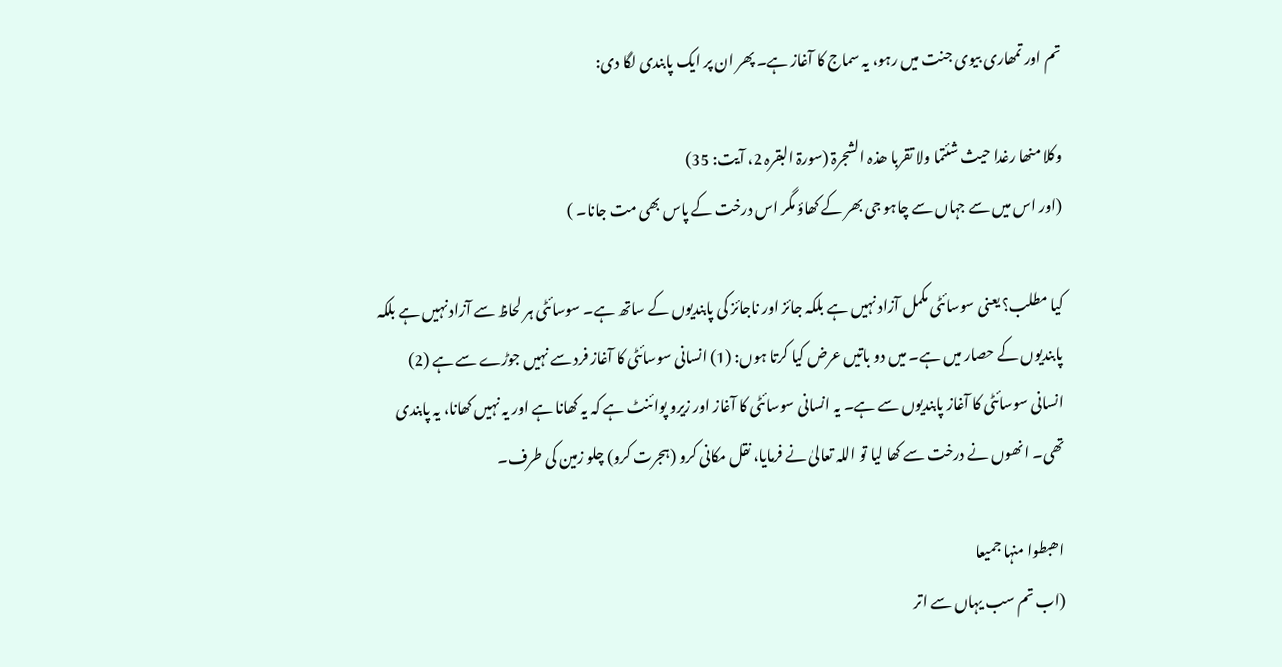تم اور تمھاری بیوی جنت میں رہو، یہ سماج کا آغاز ہے۔ پھر ان پر ایک پابندی لگا دی:

وکلا منھا رغدا حیث شئتما ولا تقربا ھذہ الشجرۃ (سورۃ البقرہ 2، آیت: 35)
(اور اس میں سے جہاں سے چاہو جی بھر کے کھاؤ مگر اس درخت کے پاس بھی مت جانا۔ )

کیا مطلب؟ یعنی سوسائٹی مکمل آزاد نہیں ہے بلکہ جائز اور ناجائز کی پابندیوں کے ساتھ ہے۔ سوسائٹی ہر لحاظ سے آزاد نہیں ہے بلکہ پابندیوں کے حصار میں ہے۔ میں دو باتیں عرض کیا کرتا ہوں: (1) انسانی سوسائٹی کا آغاز فرد سے نہیں جوڑے سے ہے (2) انسانی سوسائٹی کا آغاز پابندیوں سے ہے۔ یہ انسانی سوسائٹی کا آغاز اور زیرو پوائنٹ ہے کہ یہ کھانا ہے اور یہ نہیں کھانا، یہ پابندی تھی۔ انھوں نے درخت سے کھا لیا تو اللہ تعالیٰ نے فرمایا، نقل مکانی کرو (ہجرت کرو) چلو زمین کی طرف۔

اھبطوا منہا جمیعا
(اب تم سب یہاں سے اتر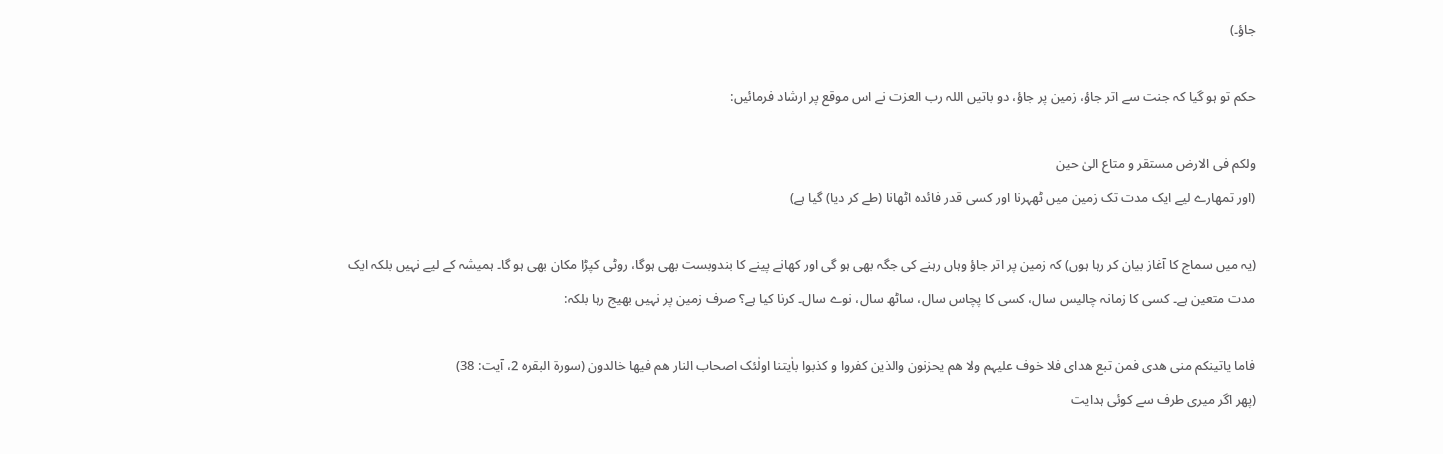جاؤ۔)

حکم تو ہو گیا کہ جنت سے اتر جاؤ، زمین پر جاؤ، دو باتیں اللہ رب العزت نے اس موقع پر ارشاد فرمائیں:

ولکم فی الارض مستقر و متاع الیٰ حین
(اور تمھارے لیے ایک مدت تک زمین میں ٹھہرنا اور کسی قدر فائدہ اٹھانا (طے کر دیا) گیا ہے)

(یہ میں سماج کا آغاز بیان کر رہا ہوں) کہ زمین پر اتر جاؤ وہاں رہنے کی جگہ بھی ہو گی اور کھانے پینے کا بندوبست بھی ہوگا، روٹی کپڑا مکان بھی ہو گا۔ ہمیشہ کے لیے نہیں بلکہ ایک مدت متعین ہے۔ کسی کا زمانہ چالیس سال، کسی کا پچاس سال، ساٹھ سال، نوے سال۔ کرنا کیا ہے؟ صرف زمین پر نہیں بھیج رہا بلکہ:

فاما یاتینکم منی ھدی فمن تبع ھدای فلا خوف علیہم ولا ھم یحزنون والذین کفروا و کذبوا باٰیتنا اولٰئک اصحاب النار ھم فیھا خالدون (سورۃ البقرہ 2، آیت: 38)
(پھر اگر میری طرف سے کوئی ہدایت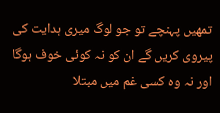تمھیں پہنچے تو جو لوگ میری ہدایت کی پیروی کریں گے ان کو نہ کوئی خوف ہوگا اور نہ وہ کسی غم میں مبتلا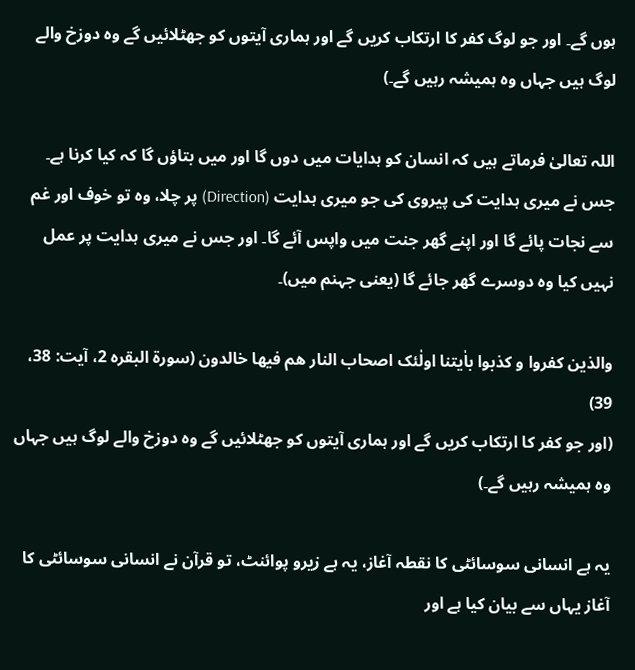ہوں گے۔ اور جو لوگ کفر کا ارتکاب کریں گے اور ہماری آیتوں کو جھٹلائیں گے وہ دوزخ والے لوگ ہیں جہاں وہ ہمیشہ رہیں گے۔)

اللہ تعالیٰ فرماتے ہیں کہ انسان کو ہدایات میں دوں گا اور میں بتاؤں گا کہ کیا کرنا ہے۔ جس نے میری ہدایت کی پیروی کی جو میری ہدایت (Direction) پر چلا، وہ تو خوف اور غم سے نجات پائے گا اور اپنے گھر جنت میں واپس آئے گا۔ اور جس نے میری ہدایت پر عمل نہیں کیا وہ دوسرے گھر جائے گا (یعنی جہنم میں)۔

والذین کفروا و کذبوا باٰیتنا اولٰئک اصحاب النار ھم فیھا خالدون (سورۃ البقرہ 2، آیت: 38، 39)
(اور جو کفر کا ارتکاب کریں گے اور ہماری آیتوں کو جھٹلائیں گے وہ دوزخ والے لوگ ہیں جہاں وہ ہمیشہ رہیں گے۔)

یہ ہے انسانی سوسائٹی کا نقطہ آغاز، یہ ہے زیرو پوائنٹ، تو قرآن نے انسانی سوسائٹی کا آغاز یہاں سے بیان کیا ہے اور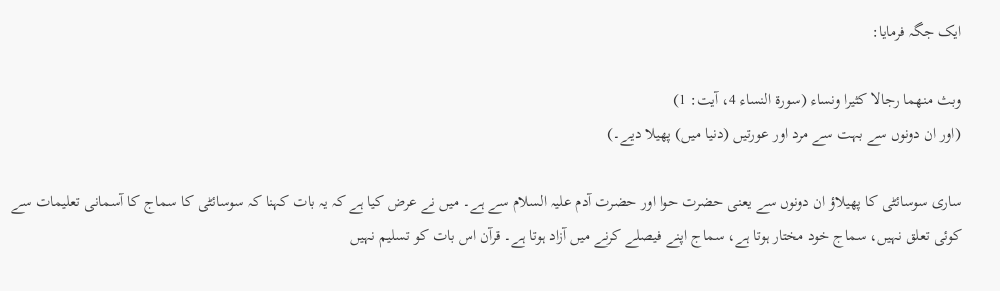ایک جگہ فرمایا:

وبث منھما رجالا کثیرا ونساء (سورۃ النساء 4، آیت: 1)
(اور ان دونوں سے بہت سے مرد اور عورتیں (دنیا میں) پھیلا دیے۔)

ساری سوسائٹی کا پھیلاؤ ان دونوں سے یعنی حضرت حوا اور حضرت آدم علیہ السلام سے ہے۔ میں نے عرض کیا ہے کہ یہ بات کہنا کہ سوسائٹی کا سماج کا آسمانی تعلیمات سے کوئی تعلق نہیں، سماج خود مختار ہوتا ہے، سماج اپنے فیصلے کرنے میں آزاد ہوتا ہے۔ قرآن اس بات کو تسلیم نہیں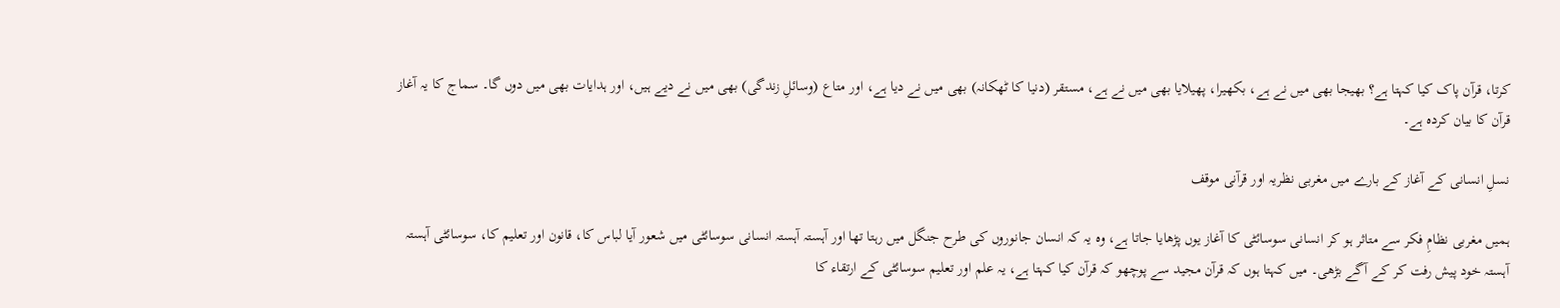کرتا، قرآن پاک کیا کہتا ہے؟ بھیجا بھی میں نے ہے، بکھیرا، پھیلایا بھی میں نے ہے، مستقر (دنیا کا ٹھکانہ) بھی میں نے دیا ہے، اور متاع (وسائلِ زندگی) بھی میں نے دیے ہیں، اور ہدایات بھی میں دوں گا۔ سماج کا یہ آغاز قرآن کا بیان کردہ ہے۔

نسلِ انسانی کے آغاز کے بارے میں مغربی نظریہ اور قرآنی موقف

ہمیں مغربی نظامِ فکر سے متاثر ہو کر انسانی سوسائٹی کا آغاز یوں پڑھایا جاتا ہے، وہ یہ کہ انسان جانوروں کی طرح جنگل میں رہتا تھا اور آہستہ آہستہ انسانی سوسائٹی میں شعور آیا لباس کا، قانون اور تعلیم کا، سوسائٹی آہستہ آہستہ خود پیش رفت کر کے آگے بڑھی۔ میں کہتا ہوں کہ قرآن مجید سے پوچھو کہ قرآن کیا کہتا ہے، یہ علم اور تعلیم سوسائٹی کے ارتقاء کا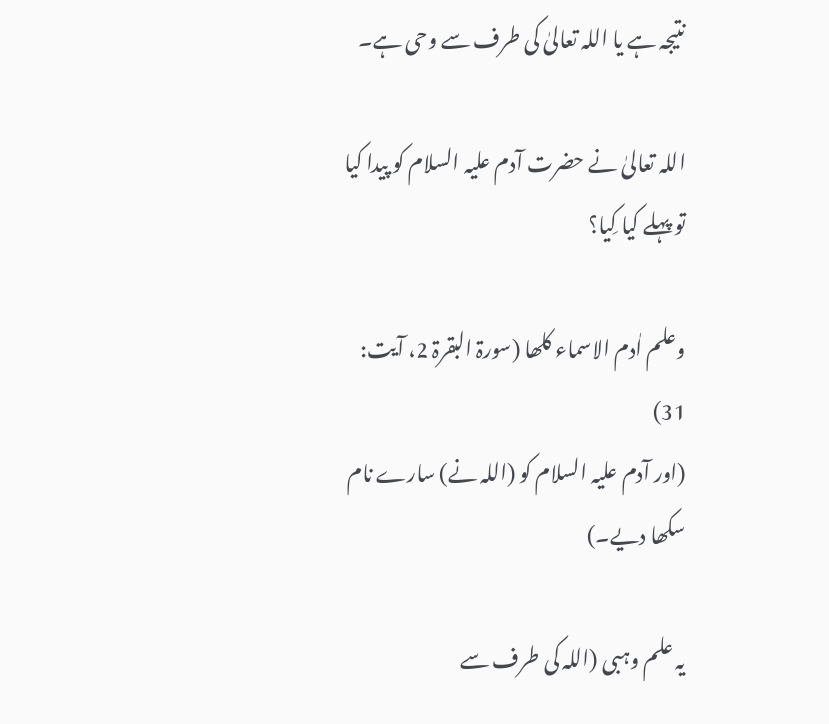نتیجہ ہے یا اللہ تعالیٰ کی طرف سے وحی ہے۔

اللہ تعالیٰ نے حضرت آدم علیہ السلام کو پیدا کیا تو پہلے کیا کِیا؟

وعلم اٰدم الاسماء کلھا (سورۃ البقرۃ 2، آیت: 31)
(اور آدم علیہ السلام کو (اللہ نے) سارے نام سکھا دیے۔)

یہ علم وہبی (اللہ کی طرف سے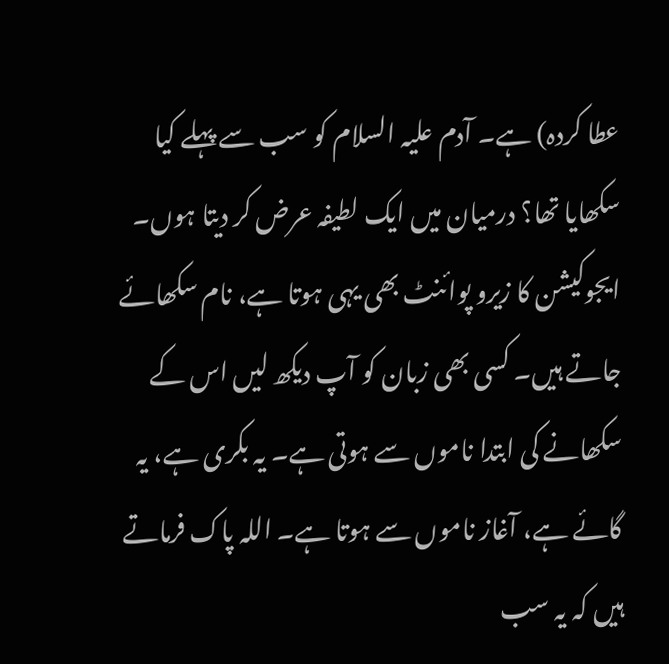عطا کردہ) ہے۔ آدم علیہ السلام کو سب سے پہلے کیا سکھایا تھا؟ درمیان میں ایک لطیفہ عرض کر دیتا ہوں۔ ایجوکیشن کا زیرو پوائنٹ بھی یہی ہوتا ہے، نام سکھائے جاتے ہیں۔ کسی بھی زبان کو آپ دیکھ لیں اس کے سکھانے کی ابتدا ناموں سے ہوتی ہے۔ یہ بکری ہے، یہ گائے ہے، آغاز ناموں سے ہوتا ہے۔ اللہ پاک فرماتے ہیں کہ یہ سب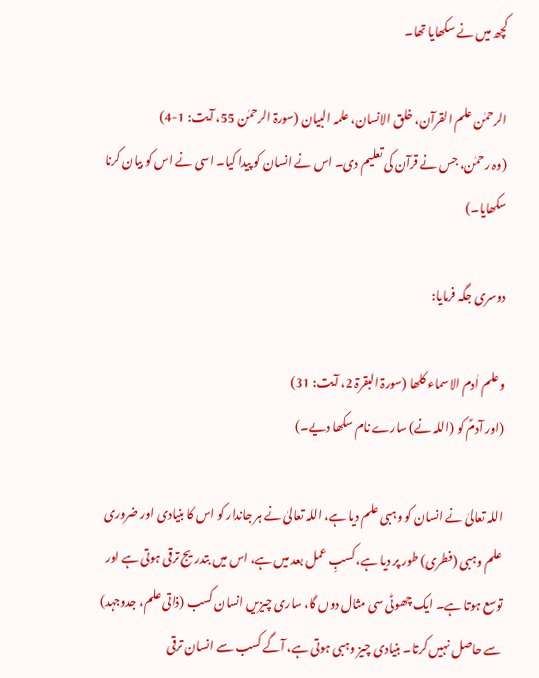کچھ میں نے سکھایا تھا۔

الرحمٰن علم القرآن، خلق الانسان، علمہ البیان (سورۃ الرحمٰن 55، آیت: 1-4)
(وہ رحمٰن، جس نے قرآن کی تعلیم دی۔ اس نے انسان کو پیدا کیا۔ اسی نے اس کو بیان کرنا سکھایا۔)

دوسری جگہ فرمایا:

وعلم اٰدم الاسماء کلھا (سورۃ البقرۃ 2، آیت: 31)
(اور آدمؑ کو (اللہ نے) سارے نام سکھا دیے۔)

اللہ تعالیٰ نے انسان کو وہبی علم دیا ہے، اللہ تعالیٰ نے ہر جاندار کو اس کا بنیادی اور ضروری علم وہبی (فطری) طور پر دیا ہے، کسبِ عمل بعد میں ہے، اس میں بتدریج ترقی ہوتی ہے اور توسع ہوتا ہے۔ ایک چھوٹی سی مثال دوں گا، ساری چیزیں انسان کسب (ذاتی علم، جدوجہد) سے حاصل نہیں کرتا۔ بنیادی چیز وہبی ہوتی ہے، آگے کسب سے انسان ترقی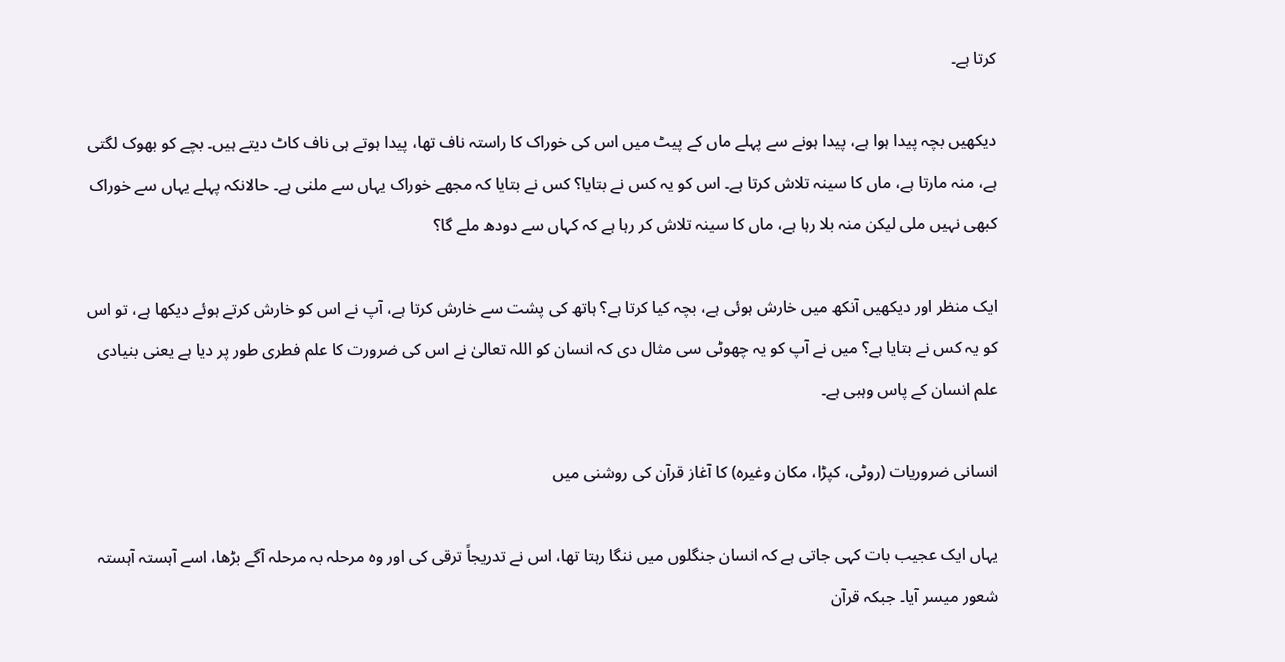کرتا ہے۔

دیکھیں بچہ پیدا ہوا ہے، پیدا ہونے سے پہلے ماں کے پیٹ میں اس کی خوراک کا راستہ ناف تھا، پیدا ہوتے ہی ناف کاٹ دیتے ہیں۔ بچے کو بھوک لگتی ہے، منہ مارتا ہے، ماں کا سینہ تلاش کرتا ہے۔ اس کو یہ کس نے بتایا؟ کس نے بتایا کہ مجھے خوراک یہاں سے ملنی ہے۔ حالانکہ پہلے یہاں سے خوراک کبھی نہیں ملی لیکن منہ بلا رہا ہے، ماں کا سینہ تلاش کر رہا ہے کہ کہاں سے دودھ ملے گا؟

ایک منظر اور دیکھیں آنکھ میں خارش ہوئی ہے، بچہ کیا کرتا ہے؟ ہاتھ کی پشت سے خارش کرتا ہے، آپ نے اس کو خارش کرتے ہوئے دیکھا ہے، تو اس کو یہ کس نے بتایا ہے؟ میں نے آپ کو یہ چھوٹی سی مثال دی کہ انسان کو اللہ تعالیٰ نے اس کی ضرورت کا علم فطری طور پر دیا ہے یعنی بنیادی علم انسان کے پاس وہبی ہے۔

انسانی ضروریات (روٹی، کپڑا، مکان وغیرہ) کا آغاز قرآن کی روشنی میں

یہاں ایک عجیب بات کہی جاتی ہے کہ انسان جنگلوں میں ننگا رہتا تھا، اس نے تدریجاً‌ ترقی کی اور وہ مرحلہ بہ مرحلہ آگے بڑھا، اسے آہستہ آہستہ شعور میسر آیا۔ جبکہ قرآن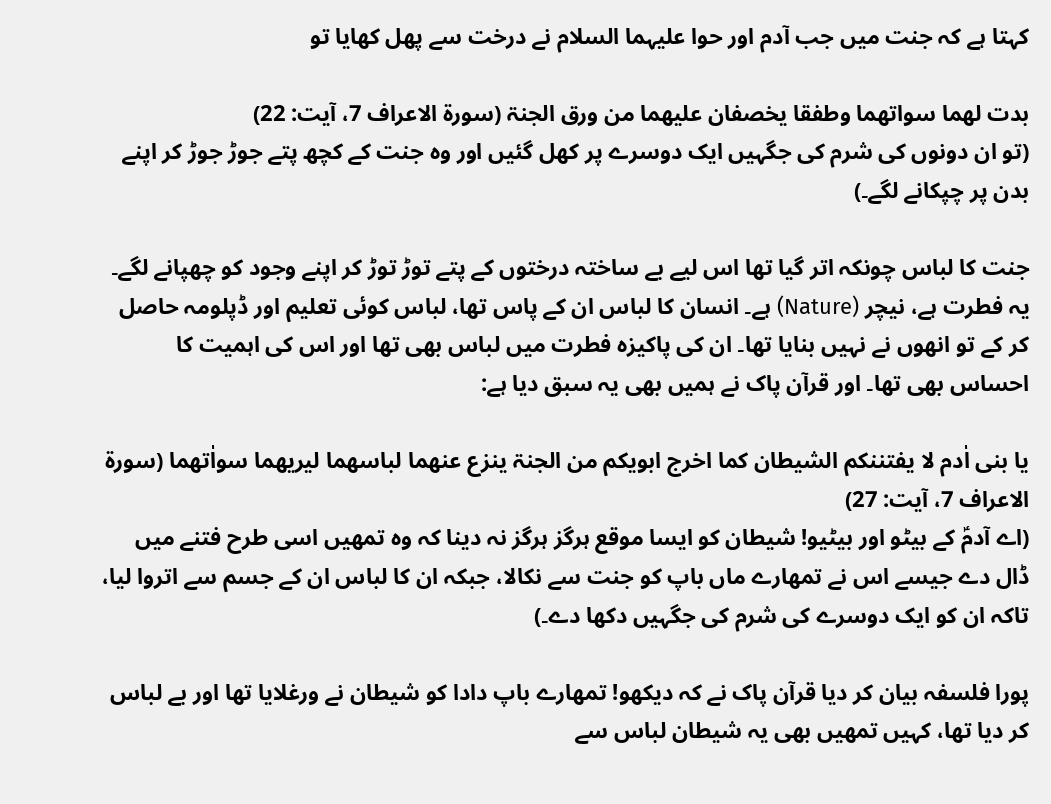کہتا ہے کہ جنت میں جب آدم اور حوا علیہما السلام نے درخت سے پھل کھایا تو

بدت لھما سواتھما وطفقا یخصفان علیھما من ورق الجنۃ (سورۃ الاعراف 7، آیت: 22)
(تو ان دونوں کی شرم کی جگہیں ایک دوسرے پر کھل گئیں اور وہ جنت کے کچھ پتے جوڑ جوڑ کر اپنے بدن پر چپکانے لگے۔)

جنت کا لباس چونکہ اتر گیا تھا اس لیے بے ساختہ درختوں کے پتے توڑ توڑ کر اپنے وجود کو چھپانے لگے۔ یہ فطرت ہے، نیچر (Nature) ہے۔ انسان کا لباس ان کے پاس تھا، لباس کوئی تعلیم اور ڈپلومہ حاصل کر کے تو انھوں نے نہیں بنایا تھا۔ ان کی پاکیزہ فطرت میں لباس بھی تھا اور اس کی اہمیت کا احساس بھی تھا۔ اور قرآن پاک نے ہمیں بھی یہ سبق دیا ہے:

یا بنی اٰدم لا یفتننکم الشیطان کما اخرج ابویکم من الجنۃ ینزع عنھما لباسھما لیریھما سواٰتھما (سورۃ الاعراف 7، آیت: 27)
(اے آدمؑ کے بیٹو اور بیٹیو! شیطان کو ایسا موقع ہرگز ہرگز نہ دینا کہ وہ تمھیں اسی طرح فتنے میں ڈال دے جیسے اس نے تمھارے ماں باپ کو جنت سے نکالا، جبکہ ان کا لباس ان کے جسم سے اتروا لیا، تاکہ ان کو ایک دوسرے کی شرم کی جگہیں دکھا دے۔)

پورا فلسفہ بیان کر دیا قرآن پاک نے کہ دیکھو! تمھارے باپ دادا کو شیطان نے ورغلایا تھا اور بے لباس کر دیا تھا، کہیں تمھیں بھی یہ شیطان لباس سے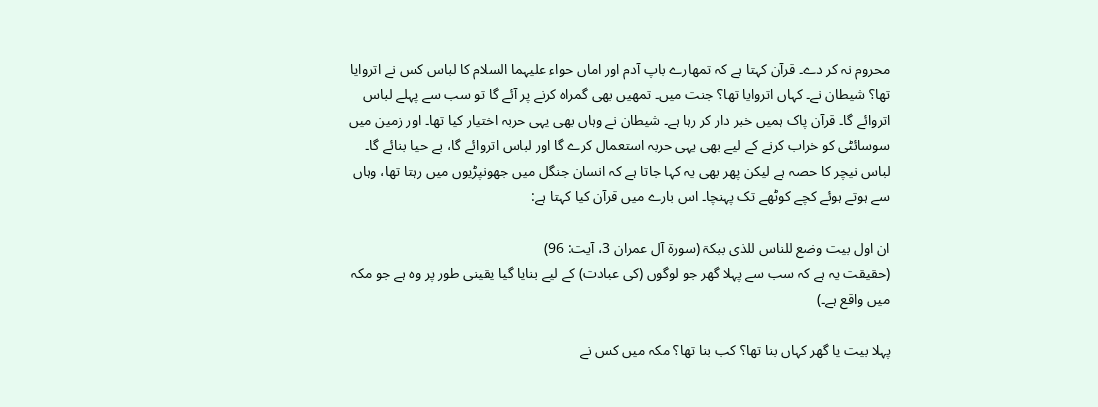محروم نہ کر دے۔ قرآن کہتا ہے کہ تمھارے باپ آدم اور اماں حواء علیہما السلام کا لباس کس نے اتروایا تھا؟ شیطان نے۔ کہاں اتروایا تھا؟ جنت میں۔ تمھیں بھی گمراہ کرنے پر آئے گا تو سب سے پہلے لباس اتروائے گا۔ قرآن پاک ہمیں خبر دار کر رہا ہے۔ شیطان نے وہاں بھی یہی حربہ اختیار کیا تھا۔ اور زمین میں سوسائٹی کو خراب کرنے کے لیے بھی یہی حربہ استعمال کرے گا اور لباس اتروائے گا، بے حیا بنائے گا۔ لباس نیچر کا حصہ ہے لیکن پھر بھی یہ کہا جاتا ہے کہ انسان جنگل میں جھونپڑیوں میں رہتا تھا، وہاں سے ہوتے ہوئے کچے کوٹھے تک پہنچا۔ اس بارے میں قرآن کیا کہتا ہے:

ان اول بیت وضع للناس للذی ببکۃ (سورۃ آل عمران 3، آیت: 96)
(حقیقت یہ ہے کہ سب سے پہلا گھر جو لوگوں (کی عبادت) کے لیے بنایا گیا یقینی طور پر وہ ہے جو مکہ میں واقع ہے۔)

پہلا بیت یا گھر کہاں بنا تھا؟ کب بنا تھا؟ مکہ میں کس نے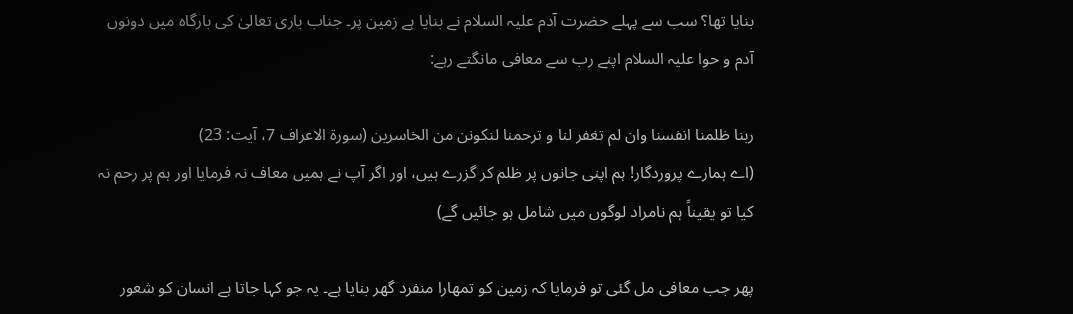بنایا تھا؟ سب سے پہلے حضرت آدم علیہ السلام نے بنایا ہے زمین پر۔ جناب باری تعالیٰ کی بارگاہ میں دونوں آدم و حوا علیہ السلام اپنے رب سے معافی مانگتے رہے:

ربنا ظلمنا انفسنا وان لم تغفر لنا و ترحمنا لنکونن من الخاسرین (سورۃ الاعراف 7، آیت: 23)
(اے ہمارے پروردگار! ہم اپنی جانوں پر ظلم کر گزرے ہیں، اور اگر آپ نے ہمیں معاف نہ فرمایا اور ہم پر رحم نہ کیا تو یقیناً‌ ہم نامراد لوگوں میں شامل ہو جائیں گے)

پھر جب معافی مل گئی تو فرمایا کہ زمین کو تمھارا منفرد گھر بنایا ہے۔ یہ جو کہا جاتا ہے انسان کو شعور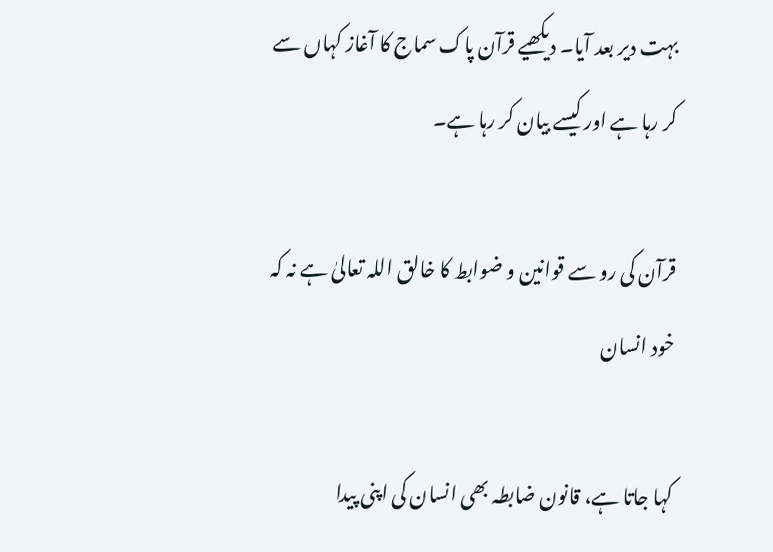بہت دیر بعد آیا۔ دیکھیے قرآن پاک سماج کا آغاز کہاں سے کر رہا ہے اور کیسے بیان کر رہا ہے۔

قرآن کی رو سے قوانین و ضوابط کا خالق اللہ تعالیٰ ہے نہ کہ خود انسان

کہا جاتا ہے، قانون ضابطہ بھی انسان کی اپنی پیدا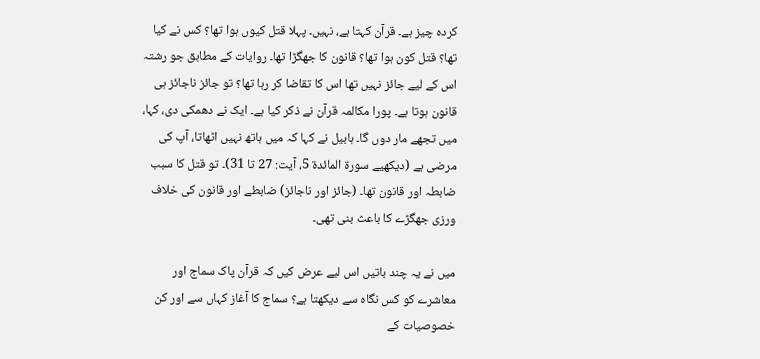کردہ چیز ہے۔ قرآن کہتا ہے، نہیں۔ پہلا قتل کیوں ہوا تھا؟ کس نے کیا تھا؟ قتل کون ہوا تھا؟ قانون کا جھگڑا تھا۔ روایات کے مطابق جو رشتہ اس کے لیے جائز نہیں تھا اس کا تقاضا کر رہا تھا؟ تو جائز ناجائز ہی قانون ہوتا ہے۔ پورا مکالمہ قرآن نے ذکر کیا ہے۔ ایک نے دھمکی دی، کہا، میں تجھے مار دوں گا۔ ہابیل نے کہا کہ میں ہاتھ نہیں اٹھاتا، آپ کی مرضی ہے (دیکھیے سورۃ المائدۃ 5، آیت: 27 تا 31)۔ تو قتل کا سبب ضابطہ اور قانون تھا۔ (جائز اور ناجائز) ضابطے اور قانون کی خلاف ورزی جھگڑے کا باعث بنی تھی۔

میں نے یہ چند باتیں اس لیے عرض کیں کہ قرآن پاک سماج اور معاشرے کو کس نگاہ سے دیکھتا ہے؟ سماج کا آغاز کہاں سے اور کن خصوصیات کے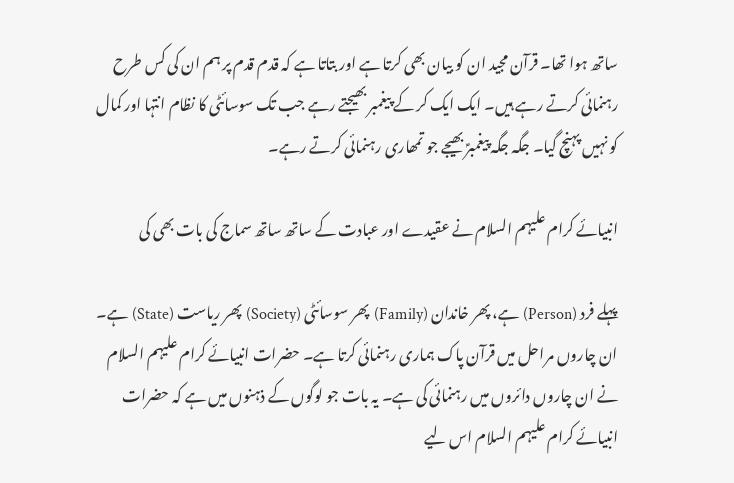ساتھ ہوا تھا۔ قرآن مجید ان کو بیان بھی کرتا ہے اور بتاتا ہے کہ قدم قدم پر ہم ان کی کس طرح رہنمائی کرتے رہے ہیں۔ ایک ایک کر کے پیغمبر بھیجتے رہے جب تک سوسائٹی کا نظام انتہا اور کمال کو نہیں پہنچ گیا۔ جگہ جگہ پیغمبرؑ بھیجے جو تمھاری رہنمائی کرتے رہے۔

انبیائے کرام علیہم السلام نے عقیدے اور عبادت کے ساتھ ساتھ سماج کی بات بھی کی

پہلے فرد (Person) ہے، پھر خاندان (Family) پھر سوسائٹی (Society) پھر ریاست (State) ہے۔ ان چاروں مراحل میں قرآن پاک ہماری رہنمائی کرتا ہے۔ حضرات انبیائے کرام علیہم السلام نے ان چاروں دائروں میں رہنمائی کی ہے۔ یہ بات جو لوگوں کے ذہنوں میں ہے کہ حضرات انبیائے کرام علیہم السلام اس لیے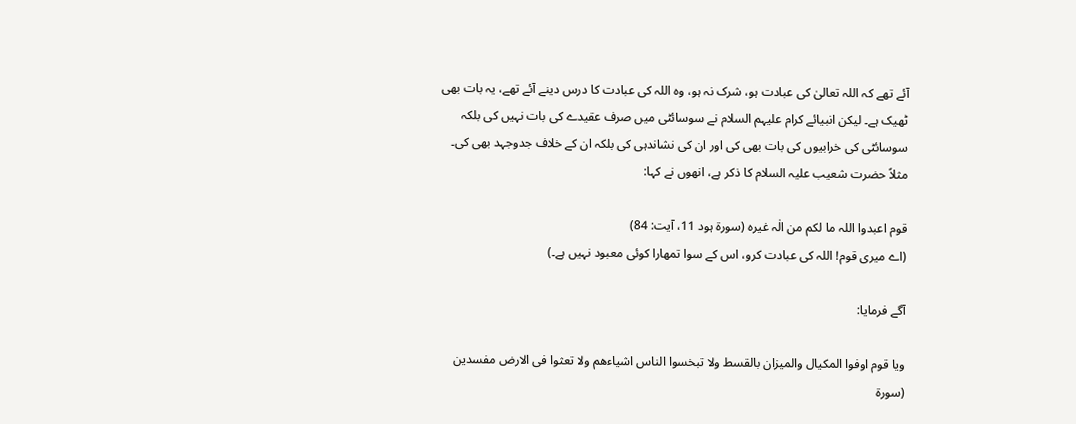آئے تھے کہ اللہ تعالیٰ کی عبادت ہو، شرک نہ ہو، وہ اللہ کی عبادت کا درس دینے آئے تھے، یہ بات بھی ٹھیک ہے۔ لیکن انبیائے کرام علیہم السلام نے سوسائٹی میں صرف عقیدے کی بات نہیں کی بلکہ سوسائٹی کی خرابیوں کی بات بھی کی اور ان کی نشاندہی کی بلکہ ان کے خلاف جدوجہد بھی کی۔ مثلاً‌ حضرت شعیب علیہ السلام کا ذکر ہے، انھوں نے کہا:

قوم اعبدوا اللہ ما لکم من الٰہ غیرہ (سورۃ ہود 11، آیت: 84)
(اے میری قوم! اللہ کی عبادت کرو، اس کے سوا تمھارا کوئی معبود نہیں ہے۔)

آگے فرمایا:

ویا قوم اوفوا المکیال والمیزان بالقسط ولا تبخسوا الناس اشیاءھم ولا تعثوا فی الارض مفسدین (سورۃ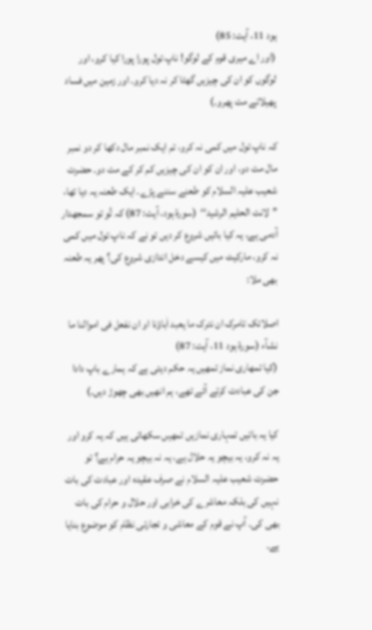ہود 11، آیت: 85)
(اور اے میری قوم کے لوگو! ناپ تول پورا پورا کیا کرو، اور لوگوں کو ان کی چیزیں گھٹا کر نہ دیا کرو۔ اور زمین میں فساد پھیلاتے مت پھرو۔)

کہ ناپ تول میں کمی نہ کرو، تم ایک نمبر مال دکھا کر دو نمبر مال مت دو، اور ان کو ان کی چیزیں کم کر کے مت دو۔ حضرت شعیب علیہ السلام کو طعنے سننے پڑے۔ ایک طعنہ یہ دیا تھا، ’’لانت الحلیم الرشید‘‘  (سورۃ ہود، آیت: 87) کہ تُو تو سمجھدار آدمی ہے، یہ کیا باتیں شروع کر دیں تو نے کہ ناپ تول میں کمی نہ کرو، مارکیٹ میں کیسے دخل اندازی شروع کی؟ پھر یہ طعنہ بھی ملا:

اصلاتک تامرک ان نترک ما یعبد اٰباؤنا او ان نفعل فی اموالنا ما نشآء (سورۃ ہود 11، آیت: 87)
(کیا تمھاری نماز تمھیں یہ حکم دیتی ہے کہ ہمارے باپ دادا جن کی عبادت کرتے آئے تھے، ہم انھیں بھی چھوڑ دیں۔)

کیا یہ باتیں تمہاری نمازیں تمھیں سکھاتی ہیں کہ یہ کرو اور یہ نہ کرو، یہ بیچو یہ حلال ہے، یہ نہ بیچو یہ حرام ہے؟ تو حضرت شعیب علیہ السلام نے صرف عقیدہ اور عبادت کی بات نہیں کی بلکہ معاشرے کی خرابی اور حلال و حرام کی بات بھی کی۔ آپ نے قوم کے معاشی و تجارتی نظام کو موضوع بنایا ہے۔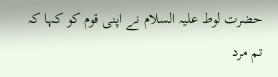حضرت لوط علیہ السلام نے اپنی قوم کو کہا کہ تم مرد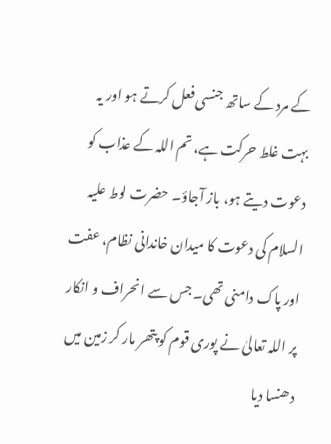کے مرد کے ساتھ جنسی فعل کرتے ہو اور یہ بہت غلط حرکت ہے، تم اللہ کے عذاب کو دعوت دیتے ہو، باز آجاؤ۔ حضرت لوط علیہ السلام کی دعوت کا میدان خاندانی نظام، عفت اور پاک دامنی تھی۔ جس سے انحراف و انکار پر اللہ تعالیٰ نے پوری قوم کو پتھر مار کر زمین میں دھنسا دیا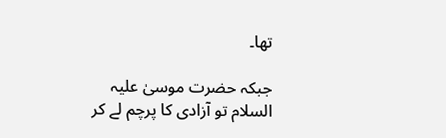تھا۔

جبکہ حضرت موسیٰ علیہ السلام تو آزادی کا پرچم لے کر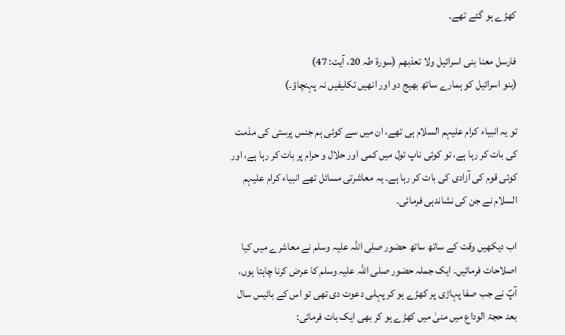کھڑے ہو گئے تھے۔

فارسل معنا بنی اسرائیل ولا تعذبھم (سورۃ طہ 20، آیت: 47)
(بنو اسرائیل کو ہمارے ساتھ بھیج دو اور انھیں تکلیفیں نہ پہنچاؤ۔)

تو یہ انبیاء کرام علیہم السلام ہی تھے، ان میں سے کوئی ہم جنس پرستی کی مذمت کی بات کر رہا ہے، تو کوئی ناپ تول میں کمی اور حلال و حرام پر بات کر رہا ہے، اور کوئی قوم کی آزادی کی بات کر رہا ہے۔ یہ معاشرتی مسائل تھے انبیاء کرام علیہم السلام نے جن کی نشاندہی فرمائی۔

اب دیکھیں وقت کے ساتھ ساتھ حضور صلی اللہ علیہ وسلم نے معاشرے میں کیا اصلاحات فرمائیں۔ ایک جملہ حضور صلی اللہ علیہ وسلم کا عرض کرنا چاہتا ہوں، آپؐ نے جب صفا پہاڑی پر کھڑے ہو کر پہلی دعوت دی تھی تو اس کے بائیس سال بعد حجۃ الوداع میں منیٰ میں کھڑے ہو کر بھی ایک بات فرمائی: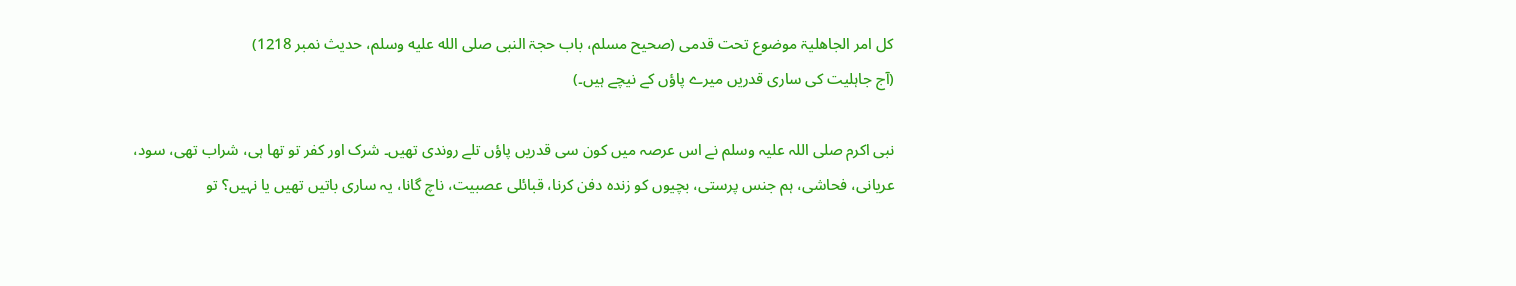کل امر الجاھلیۃ موضوع تحت قدمی (صحیح مسلم، باب حجۃ النبی صلى الله عليه وسلم، حدیث نمبر 1218)
(آج جاہلیت کی ساری قدریں میرے پاؤں کے نیچے ہیں۔)

نبی اکرم صلی اللہ علیہ وسلم نے اس عرصہ میں کون سی قدریں پاؤں تلے روندی تھیں۔ شرک اور کفر تو تھا ہی، شراب تھی، سود، عریانی، فحاشی، ہم جنس پرستی، بچیوں کو زندہ دفن کرنا، قبائلی عصبیت، ناچ گانا، یہ ساری باتیں تھیں یا نہیں؟ تو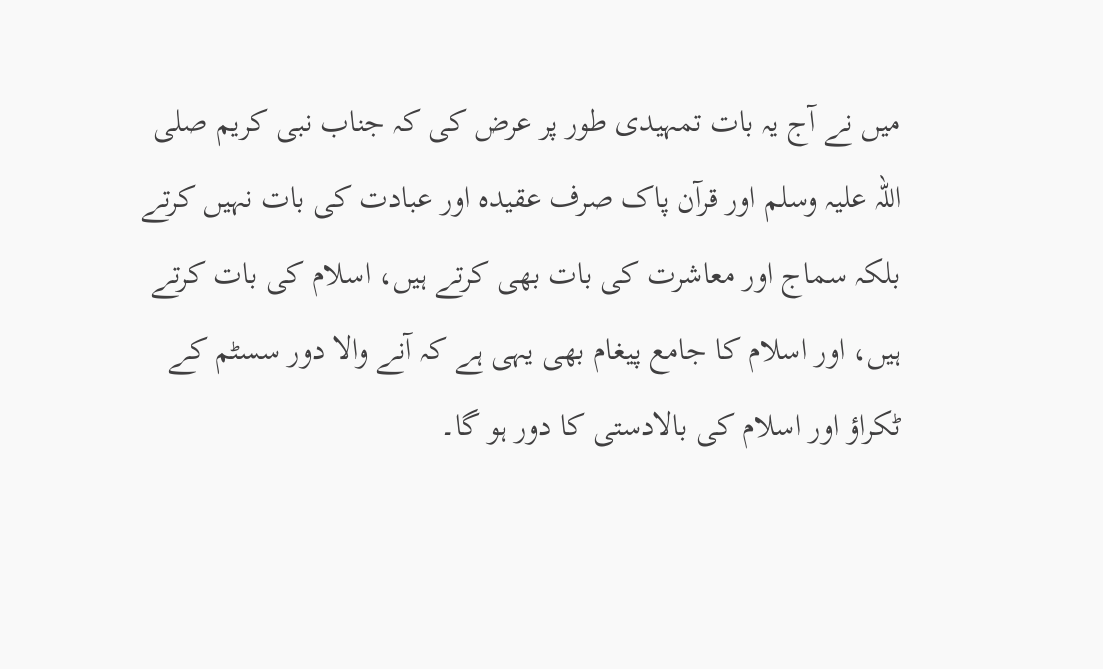میں نے آج یہ بات تمہیدی طور پر عرض کی کہ جناب نبی کریم صلی اللہ علیہ وسلم اور قرآن پاک صرف عقیدہ اور عبادت کی بات نہیں کرتے بلکہ سماج اور معاشرت کی بات بھی کرتے ہیں، اسلام کی بات کرتے ہیں، اور اسلام کا جامع پیغام بھی یہی ہے کہ آنے والا دور سسٹم کے ٹکراؤ اور اسلام کی بالادستی کا دور ہو گا۔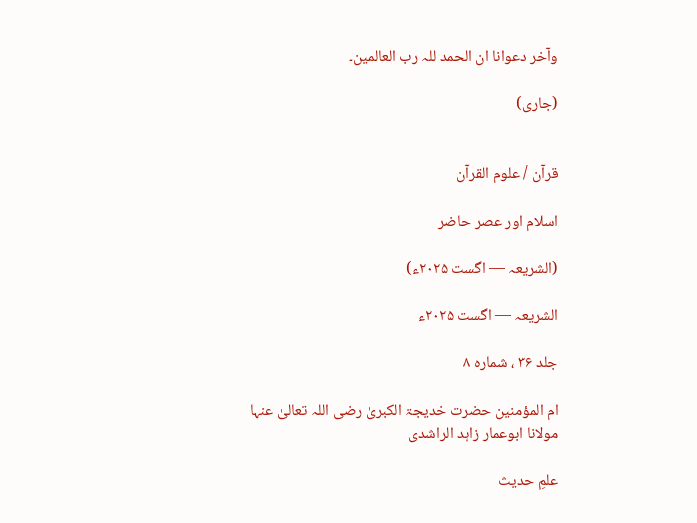وآخر دعوانا ان الحمد للہ رب العالمین۔

(جاری)


قرآن / علوم القرآن

اسلام اور عصر حاضر

(الشریعہ — اگست ۲۰۲۵ء)

الشریعہ — اگست ۲۰۲۵ء

جلد ۳۶ ، شمارہ ۸

ام المؤمنین حضرت خدیجۃ الکبریٰ رضی اللہ تعالیٰ عنہا
مولانا ابوعمار زاہد الراشدی

علمِ حدیث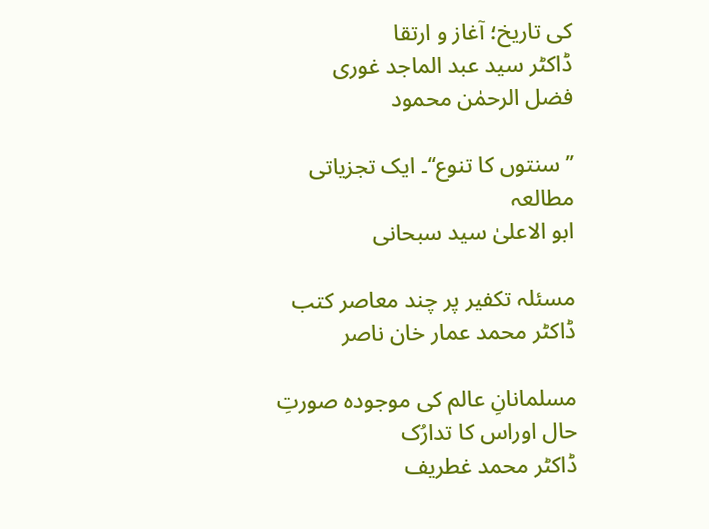کی تاریخ؛ آغاز و ارتقا
ڈاکٹر سید عبد الماجد غوری
فضل الرحمٰن محمود

’’سنتوں کا تنوع‘‘۔ ایک تجزیاتی مطالعہ
ابو الاعلیٰ سید سبحانی

مسئلہ تکفیر پر چند معاصر کتب
ڈاکٹر محمد عمار خان ناصر

مسلمانانِ عالم کی موجودہ صورتِ حال اوراس کا تدارُک
ڈاکٹر محمد غطریف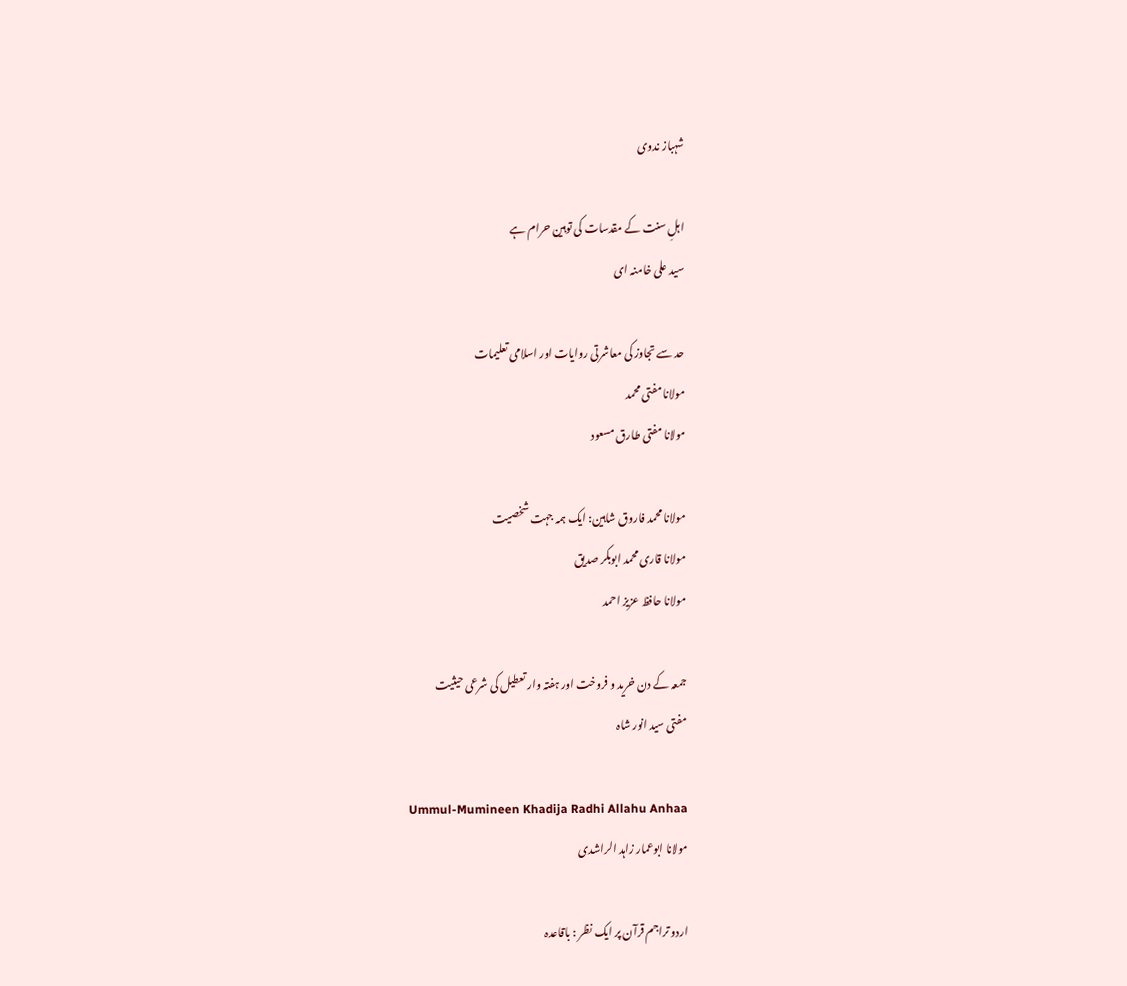شہباز ندوی

اہلِ سنت کے مقدسات کی توہین حرام ہے
سید علی خامنہ ای

حد سے تجاوز کی معاشرتی روایات اور اسلامی تعلیمات
مولانا مفتی محمد
مولانا مفتی طارق مسعود

مولانا محمد فاروق شاہین: ایک ہمہ جہت شخصیت
مولانا قاری محمد ابوبکر صدیق
مولانا حافظ عزیز احمد

جمعہ کے دن خرید و فروخت اور ہفتہ وار تعطیل کی شرعی حیثیت
مفتی سید انور شاہ

Ummul-Mumineen Khadija Radhi Allahu Anhaa
مولانا ابوعمار زاہد الراشدی

اردو تراجم قرآن پر ایک نظر : باقاعدہ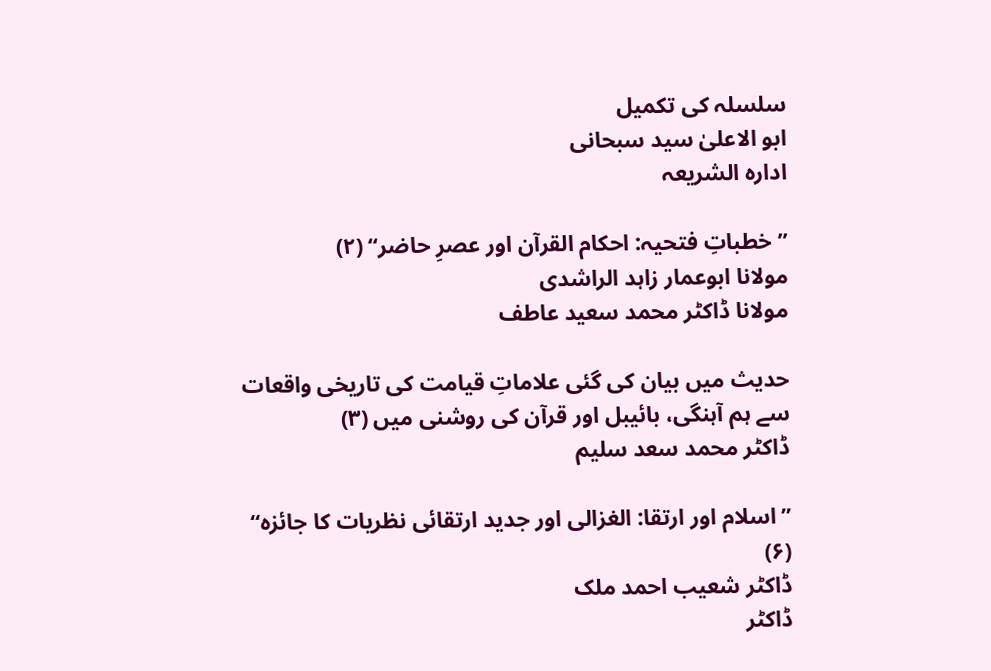سلسلہ کی تکمیل
ابو الاعلیٰ سید سبحانی
ادارہ الشریعہ

’’خطباتِ فتحیہ: احکام القرآن اور عصرِ حاضر‘‘ (۲)
مولانا ابوعمار زاہد الراشدی
مولانا ڈاکٹر محمد سعید عاطف

حدیث میں بیان کی گئی علاماتِ قیامت کی تاریخی واقعات سے ہم آہنگی، بائیبل اور قرآن کی روشنی میں (۳)
ڈاکٹر محمد سعد سلیم

’’اسلام اور ارتقا: الغزالی اور جدید ارتقائی نظریات کا جائزہ‘‘ (۶)
ڈاکٹر شعیب احمد ملک
ڈاکٹر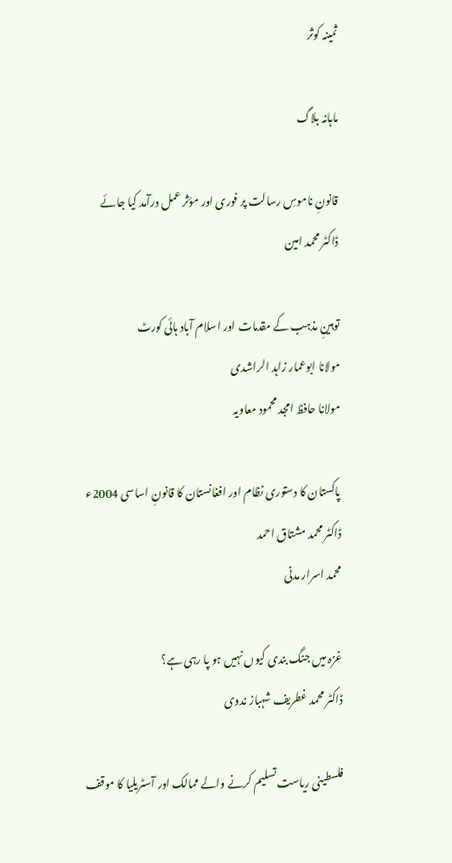ثمینہ کوثر

ماہانہ بلاگ

قانونِ ناموسِ رسالت پر فوری اور مؤثر عمل درآمد کیا جائے
ڈاکٹر محمد امین

توہینِ مذہب کے مقدمات اور اسلام آباد ہائی کورٹ
مولانا ابوعمار زاہد الراشدی
مولانا حافظ امجد محمود معاویہ

پاکستان کا دستوری نظام اور افغانستان کا قانونِ اساسی 2004ء
ڈاکٹر محمد مشتاق احمد
محمد اسرار مدنی

غزہ میں جنگ بندی کیوں نہیں ہو پا رہی ہے؟
ڈاکٹر محمد غطریف شہباز ندوی

فلسطینی ریاست تسلیم کرنے والے ممالک اور آسٹریلیا کا موقف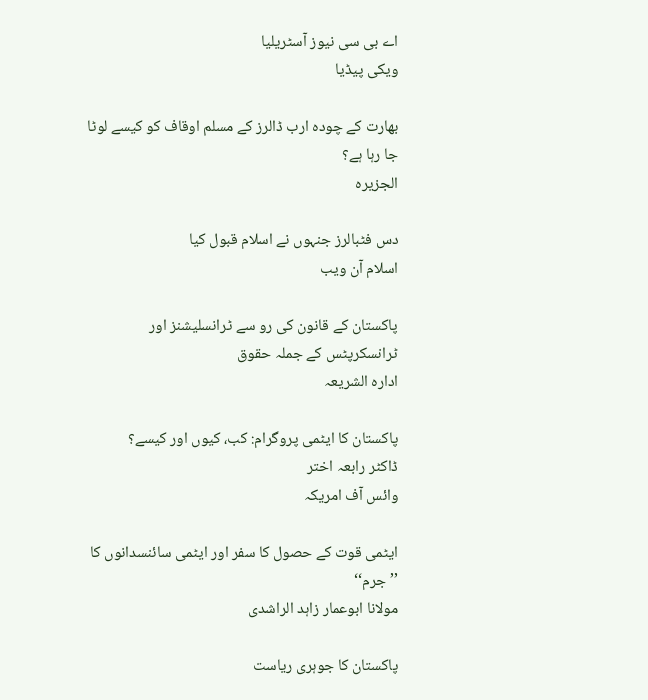اے بی سی نیوز آسٹریلیا
ویکی پیڈیا

بھارت کے چودہ ارب ڈالرز کے مسلم اوقاف کو کیسے لوٹا جا رہا ہے؟
الجزیرہ

دس فٹبالرز جنہوں نے اسلام قبول کیا
اسلام آن ویب

پاکستان کے قانون کی رو سے ٹرانسلیشنز اور ٹرانسکرپٹس کے جملہ حقوق
ادارہ الشریعہ

پاکستان کا ایٹمی پروگرام: کب، کیوں اور کیسے؟
ڈاکٹر رابعہ اختر
وائس آف امریکہ

ایٹمی قوت کے حصول کا سفر اور ایٹمی سائنسدانوں کا ’’جرم‘‘
مولانا ابوعمار زاہد الراشدی

پاکستان کا جوہری ریاست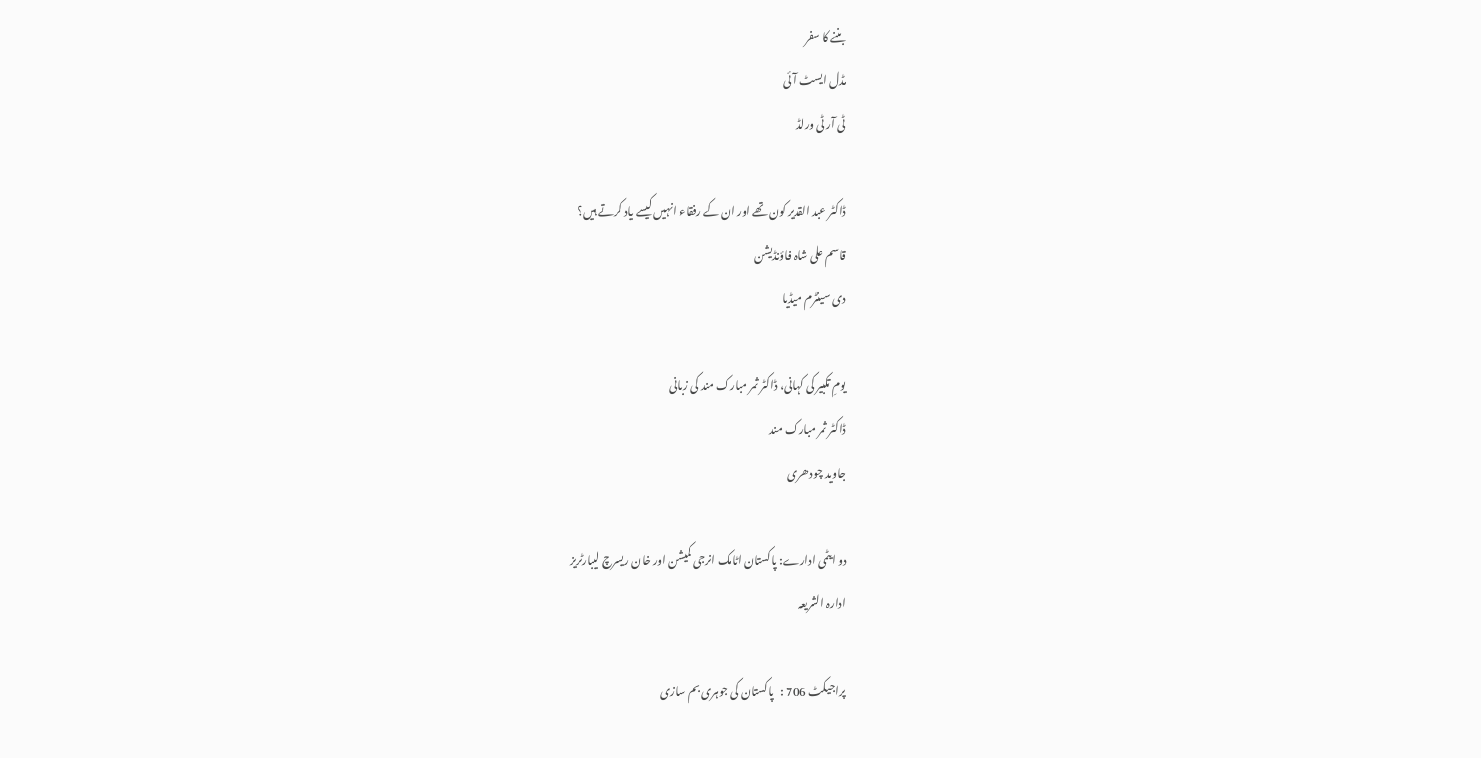بننے کا سفر
مڈل ایسٹ آئی
ٹی آر ٹی ورلڈ

ڈاکٹر عبد القدیر کون تھے اور ان کے رفقاء انہیں کیسے یاد کرتے ہیں؟
قاسم علی شاہ فاؤنڈیشن
دی سینٹرم میڈیا

یومِ تکبیر کی کہانی، ڈاکٹر ثمر مبارک مند کی زبانی
ڈاکٹر ثمر مبارک مند
جاوید چودھری

دو ایٹمی ادارے: پاکستان اٹامک انرجی کمیشن اور خان ریسرچ لیبارٹریز
ادارہ الشریعہ

پراجیکٹ 706 :   پاکستان کی جوہری بم سازی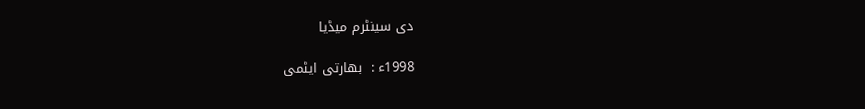دی سینٹرم میڈیا

1998ء :  بھارتی ایٹمی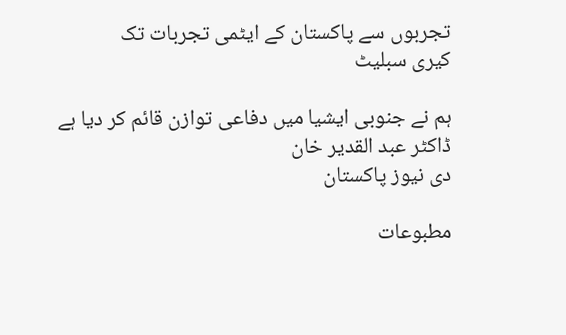تجربوں سے پاکستان کے ایٹمی تجربات تک
کیری سبلیٹ

ہم نے جنوبی ایشیا میں دفاعی توازن قائم کر دیا ہے
ڈاکٹر عبد القدیر خان
دی نیوز پاکستان

مطبوعات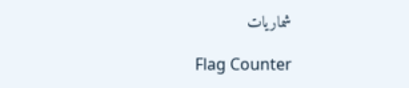شماریات

Flag Counter